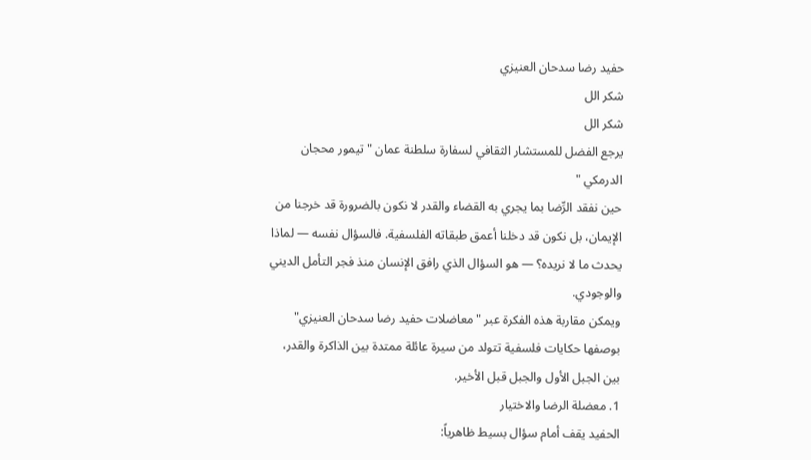حفيد رضا سدحان العنيزي
شكر الل
شكر الل
يرجع الفضل للمستشار الثقافي لسفارة سلطنة عمان " تيمور محجان الدرمكي "
حين نفقد الرِّضا بما يجري به القضاء والقدر لا نكون بالضرورة قد خرجنا من الإيمان، بل نكون قد دخلنا أعمق طبقاته الفلسفية. فالسؤال نفسه — لماذا يحدث ما لا نريده؟ — هو السؤال الذي رافق الإنسان منذ فجر التأمل الديني والوجودي.
ويمكن مقاربة هذه الفكرة عبر "معاضلات حفيد رضا سدحان العنيزي" بوصفها حكايات فلسفية تتولد من سيرة عائلة ممتدة بين الذاكرة والقدر، بين الجبل الأول والجبل قبل الأخير.
1. معضلة الرضا والاختيار
الحفيد يقف أمام سؤال بسيط ظاهرياً: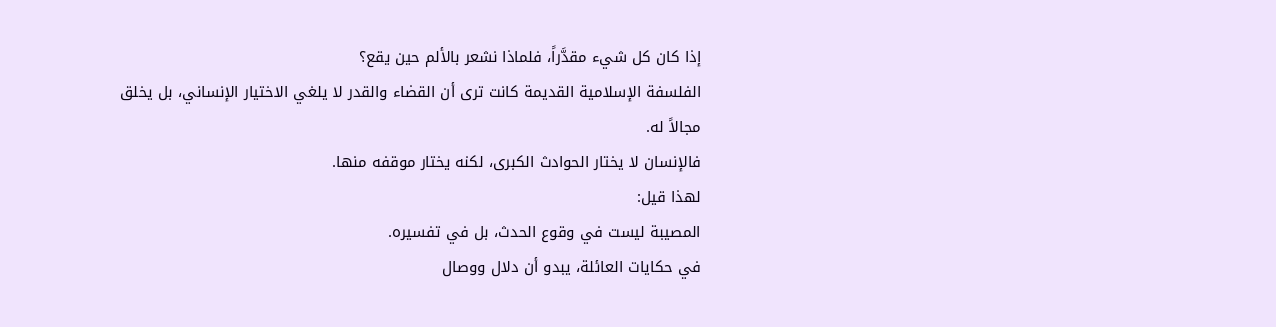إذا كان كل شيء مقدَّراً، فلماذا نشعر بالألم حين يقع؟
الفلسفة الإسلامية القديمة كانت ترى أن القضاء والقدر لا يلغي الاختيار الإنساني، بل يخلق مجالاً له.
فالإنسان لا يختار الحوادث الكبرى، لكنه يختار موقفه منها.
لهذا قيل:
المصيبة ليست في وقوع الحدث، بل في تفسيره.
في حكايات العائلة، يبدو أن دلال ووصال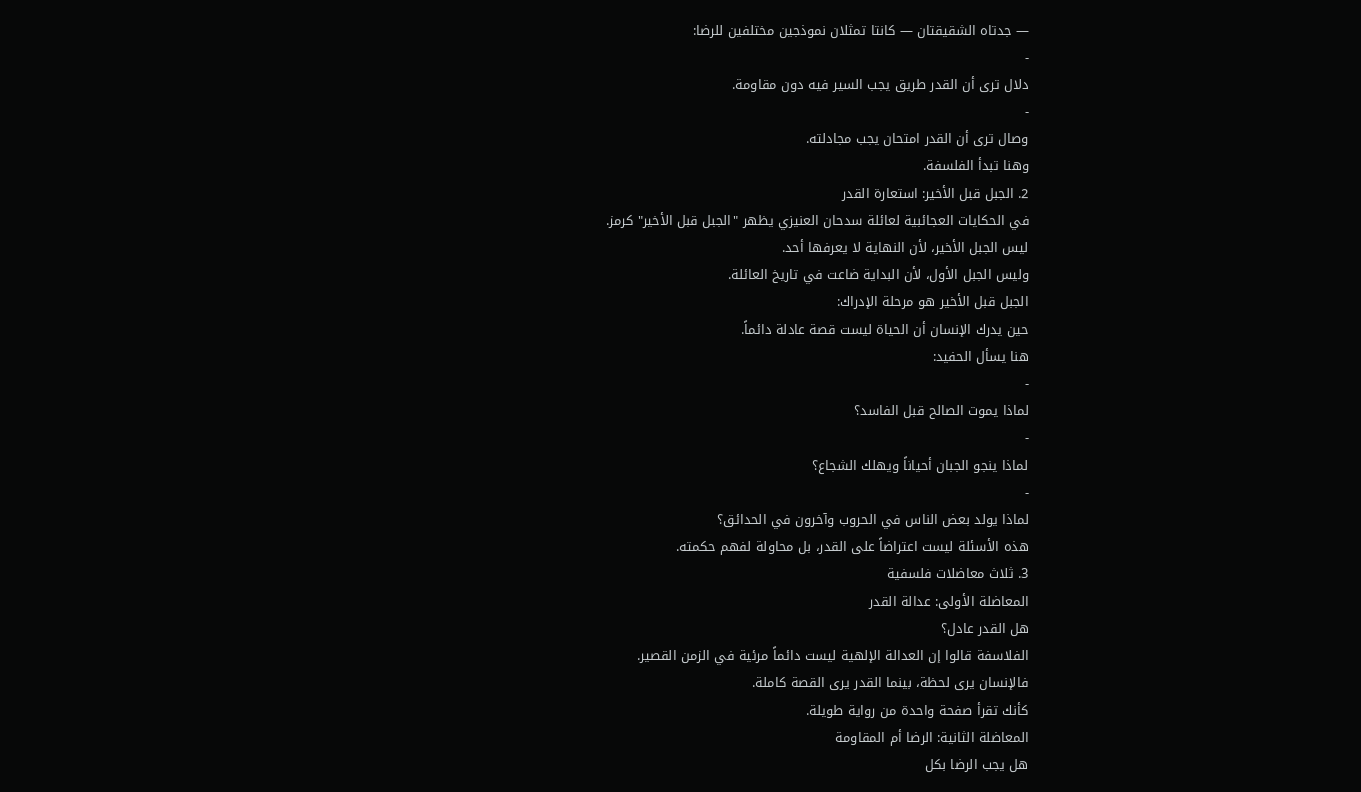— جدتاه الشقيقتان — كانتا تمثلان نموذجين مختلفين للرضا:
-
دلال ترى أن القدر طريق يجب السير فيه دون مقاومة.
-
وصال ترى أن القدر امتحان يجب مجادلته.
وهنا تبدأ الفلسفة.
2. الجبل قبل الأخير: استعارة القدر
في الحكايات العجائبية لعائلة سدحان العنيزي يظهر "الجبل قبل الأخير" كرمز.
ليس الجبل الأخير، لأن النهاية لا يعرفها أحد.
وليس الجبل الأول، لأن البداية ضاعت في تاريخ العائلة.
الجبل قبل الأخير هو مرحلة الإدراك:
حين يدرك الإنسان أن الحياة ليست قصة عادلة دائماً.
هنا يسأل الحفيد:
-
لماذا يموت الصالح قبل الفاسد؟
-
لماذا ينجو الجبان أحياناً ويهلك الشجاع؟
-
لماذا يولد بعض الناس في الحروب وآخرون في الحدائق؟
هذه الأسئلة ليست اعتراضاً على القدر، بل محاولة لفهم حكمته.
3. ثلاث معاضلات فلسفية
المعاضلة الأولى: عدالة القدر
هل القدر عادل؟
الفلاسفة قالوا إن العدالة الإلهية ليست دائماً مرئية في الزمن القصير.
فالإنسان يرى لحظة، بينما القدر يرى القصة كاملة.
كأنك تقرأ صفحة واحدة من رواية طويلة.
المعاضلة الثانية: الرضا أم المقاومة
هل يجب الرضا بكل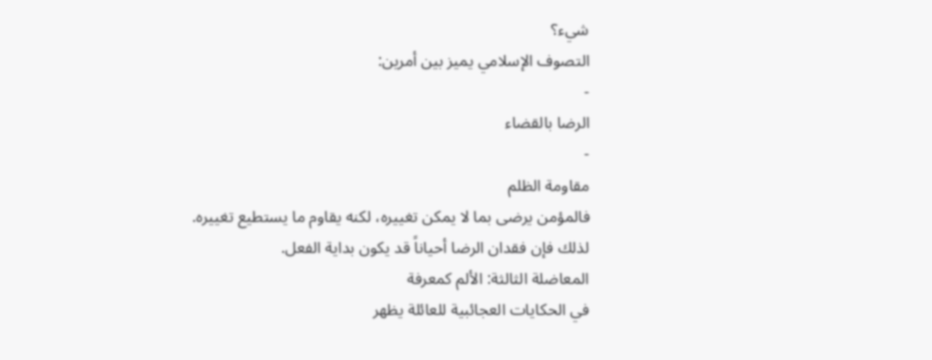شيء؟
التصوف الإسلامي يميز بين أمرين:
-
الرضا بالقضاء
-
مقاومة الظلم
فالمؤمن يرضى بما لا يمكن تغييره، لكنه يقاوم ما يستطيع تغييره.
لذلك فإن فقدان الرضا أحياناً قد يكون بداية الفعل.
المعاضلة الثالثة: الألم كمعرفة
في الحكايات العجائبية للعائلة يظهر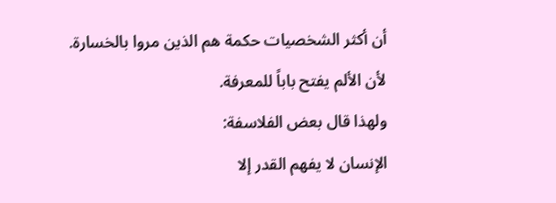أن أكثر الشخصيات حكمة هم الذين مروا بالخسارة.
لأن الألم يفتح باباً للمعرفة.
ولهذا قال بعض الفلاسفة:
الإنسان لا يفهم القدر إلا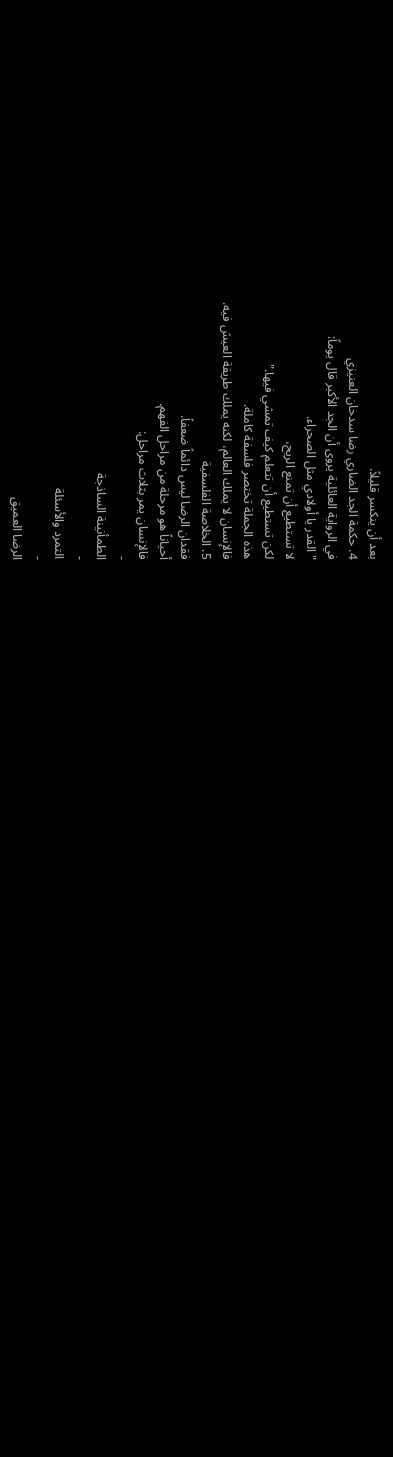بعد أن ينكسر قليلاً.
4. حكمة الجد الضاري رضا سدحان العنيزي
في الرواية العائلية يروى أن الجد الأكبر قال يوماً:
"القدر يا أولادي مثل الصحراء.
لا تستطيع أن تمنع الريح،
لكن تستطيع أن تتعلم كيف تمشي فيها."
هذه الجملة تختصر فلسفة كاملة.
فالإنسان لا يملك العالم، لكنه يملك طريقة العيش فيه.
5. الخلاصة الفلسفية
فقدان الرضا ليس دائماً ضعفاً.
أحياناً هو مرحلة من مراحل الفهم.
فالإنسان يمر بثلاث مراحل:
-
الطمأنينة الساذجة
-
التمرد والأسئلة
-
الرضا العميق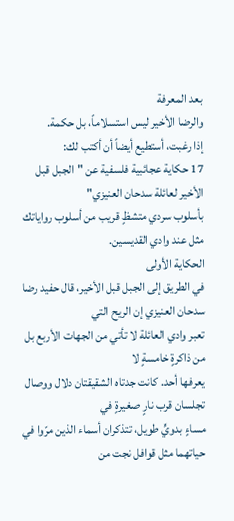بعد المعرفة
والرضا الأخير ليس استسلاماً، بل حكمة.
إذا رغبت، أستطيع أيضاً أن أكتب لك:
17 حكاية عجائبية فلسفية عن "الجبل قبل الأخير لعائلة سدحان العنيزي"
بأسلوب سردي متشظٍ قريب من أسلوب رواياتك مثل عند وادي القديسين.
الحكاية الأولى
في الطريق إلى الجبل قبل الأخير، قال حفيد رضا سدحان العنيزي إن الريح التي
تعبر وادي العائلة لا تأتي من الجهات الأربع بل من ذاكرةٍ خامسةٍ لا
يعرفها أحد. كانت جدتاه الشقيقتان دلال ووصال تجلسان قرب نارٍ صغيرةٍ في
مساءٍ بدويٍّ طويل، تتذكران أسماء الذين مرّوا في حياتهما مثل قوافل نجت من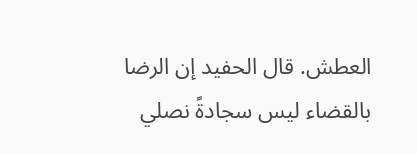العطش. قال الحفيد إن الرضا بالقضاء ليس سجادةً نصلي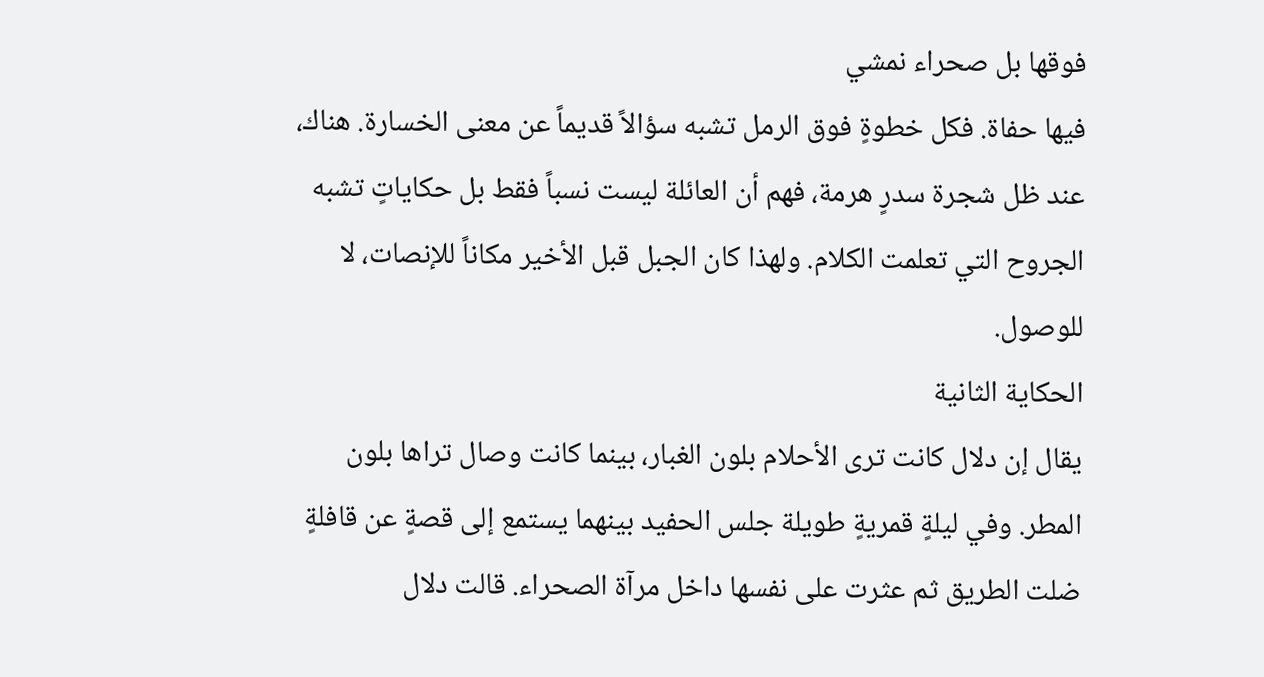فوقها بل صحراء نمشي
فيها حفاة. فكل خطوةٍ فوق الرمل تشبه سؤالاً قديماً عن معنى الخسارة. هناك،
عند ظل شجرة سدرٍ هرمة، فهم أن العائلة ليست نسباً فقط بل حكاياتٍ تشبه
الجروح التي تعلمت الكلام. ولهذا كان الجبل قبل الأخير مكاناً للإنصات، لا
للوصول.
الحكاية الثانية
يقال إن دلال كانت ترى الأحلام بلون الغبار، بينما كانت وصال تراها بلون
المطر. وفي ليلةٍ قمريةٍ طويلة جلس الحفيد بينهما يستمع إلى قصةٍ عن قافلةٍ
ضلت الطريق ثم عثرت على نفسها داخل مرآة الصحراء. قالت دلال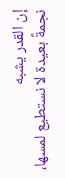إن القدر يشبه
نجمةً بعيدة لا نستطيع لمسها،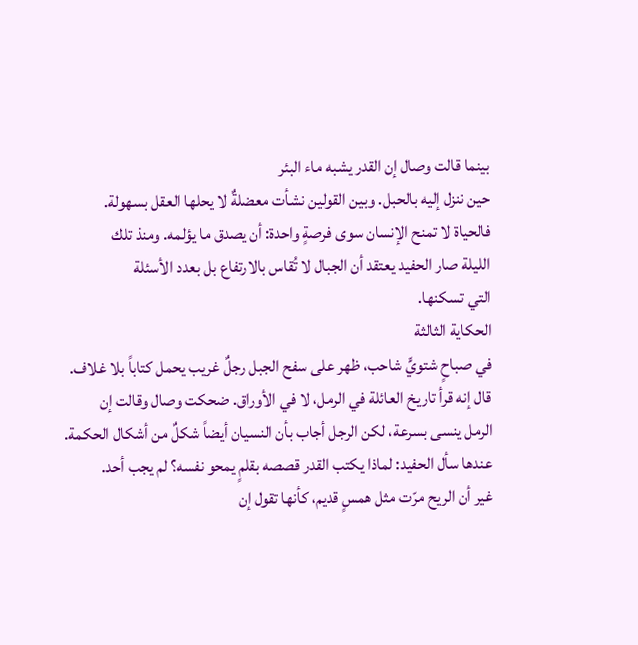بينما قالت وصال إن القدر يشبه ماء البئر
حين ننزل إليه بالحبل. وبين القولين نشأت معضلةٌ لا يحلها العقل بسهولة.
فالحياة لا تمنح الإنسان سوى فرصةٍ واحدة: أن يصدق ما يؤلمه. ومنذ تلك
الليلة صار الحفيد يعتقد أن الجبال لا تُقاس بالارتفاع بل بعدد الأسئلة
التي تسكنها.
الحكاية الثالثة
في صباحٍ شتويٍّ شاحب، ظهر على سفح الجبل رجلٌ غريب يحمل كتاباً بلا غلاف.
قال إنه قرأ تاريخ العائلة في الرمل، لا في الأوراق. ضحكت وصال وقالت إن
الرمل ينسى بسرعة، لكن الرجل أجاب بأن النسيان أيضاً شكلٌ من أشكال الحكمة.
عندها سأل الحفيد: لماذا يكتب القدر قصصه بقلمٍ يمحو نفسه؟ لم يجب أحد.
غير أن الريح مرّت مثل همسٍ قديم، كأنها تقول إن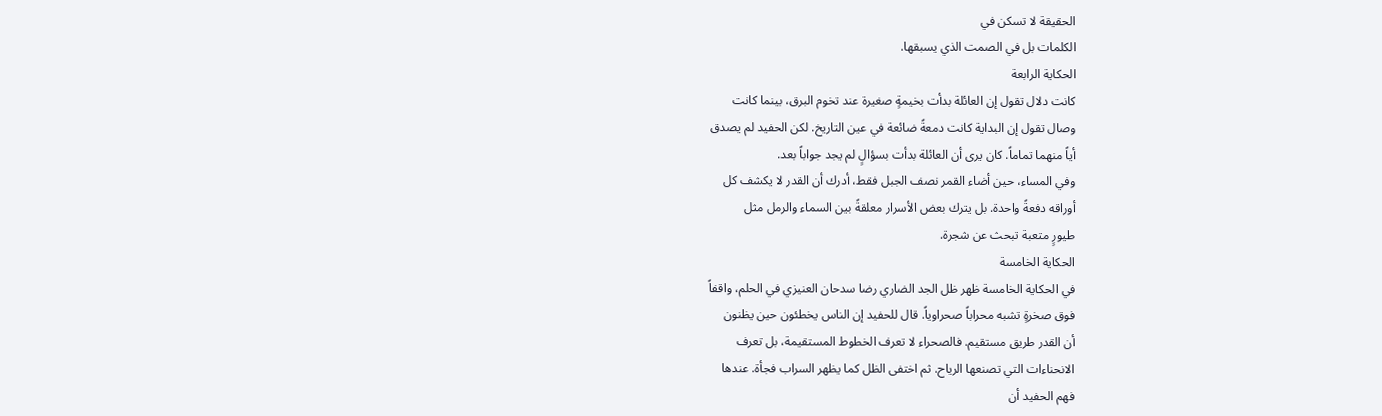الحقيقة لا تسكن في
الكلمات بل في الصمت الذي يسبقها.
الحكاية الرابعة
كانت دلال تقول إن العائلة بدأت بخيمةٍ صغيرة عند تخوم البرق، بينما كانت
وصال تقول إن البداية كانت دمعةً ضائعة في عين التاريخ. لكن الحفيد لم يصدق
أياً منهما تماماً. كان يرى أن العائلة بدأت بسؤالٍ لم يجد جواباً بعد.
وفي المساء، حين أضاء القمر نصف الجبل فقط، أدرك أن القدر لا يكشف كل
أوراقه دفعةً واحدة. بل يترك بعض الأسرار معلقةً بين السماء والرمل مثل
طيورٍ متعبة تبحث عن شجرة.
الحكاية الخامسة
في الحكاية الخامسة ظهر ظل الجد الضاري رضا سدحان العنيزي في الحلم، واقفاً
فوق صخرةٍ تشبه محراباً صحراوياً. قال للحفيد إن الناس يخطئون حين يظنون
أن القدر طريق مستقيم. فالصحراء لا تعرف الخطوط المستقيمة، بل تعرف
الانحناءات التي تصنعها الرياح. ثم اختفى الظل كما يظهر السراب فجأة. عندها
فهم الحفيد أن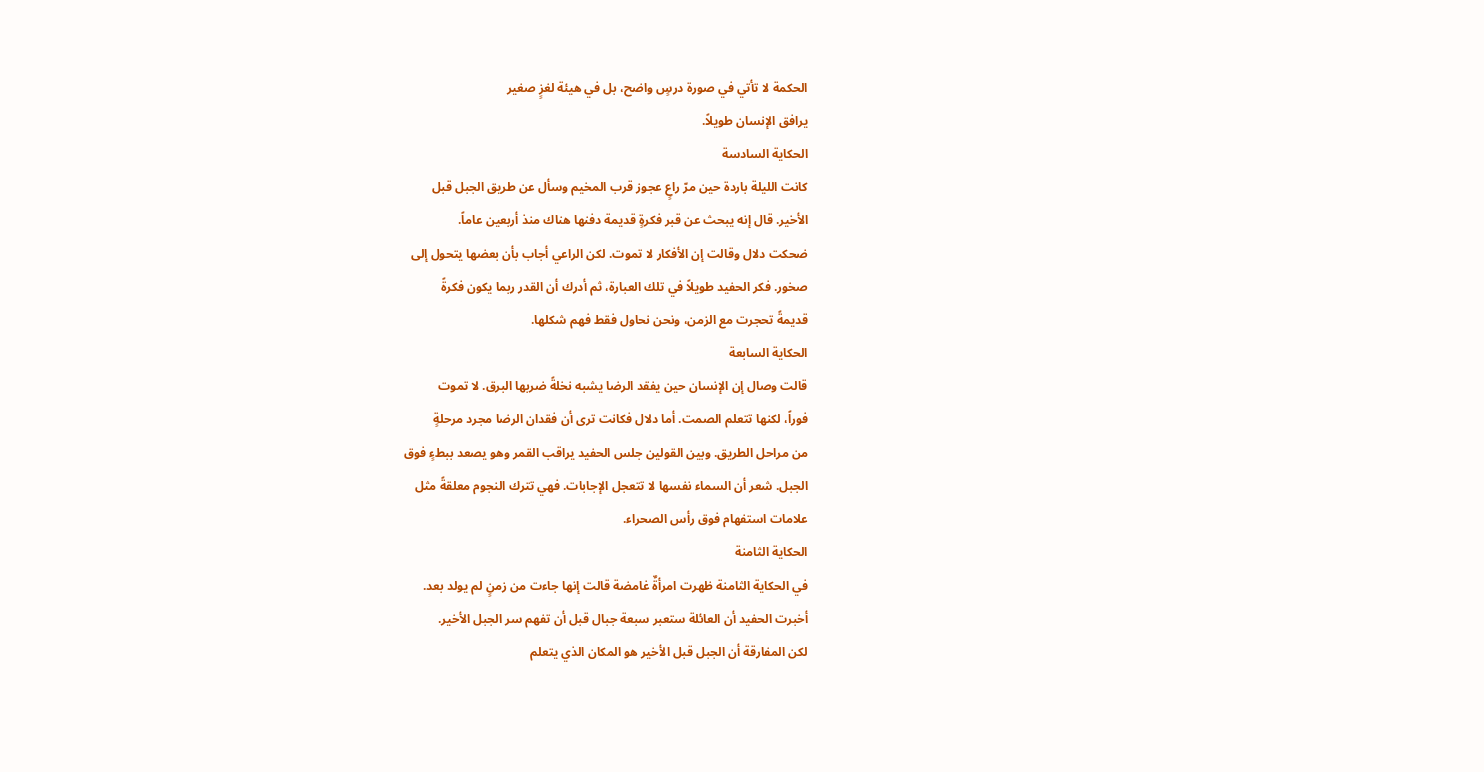الحكمة لا تأتي في صورة درسٍ واضح، بل في هيئة لغزٍ صغير
يرافق الإنسان طويلاً.
الحكاية السادسة
كانت الليلة باردة حين مرّ راعٍ عجوز قرب المخيم وسأل عن طريق الجبل قبل
الأخير. قال إنه يبحث عن قبر فكرةٍ قديمة دفنها هناك منذ أربعين عاماً.
ضحكت دلال وقالت إن الأفكار لا تموت. لكن الراعي أجاب بأن بعضها يتحول إلى
صخور. فكر الحفيد طويلاً في تلك العبارة، ثم أدرك أن القدر ربما يكون فكرةً
قديمةً تحجرت مع الزمن، ونحن نحاول فقط فهم شكلها.
الحكاية السابعة
قالت وصال إن الإنسان حين يفقد الرضا يشبه نخلةً ضربها البرق. لا تموت
فوراً، لكنها تتعلم الصمت. أما دلال فكانت ترى أن فقدان الرضا مجرد مرحلةٍ
من مراحل الطريق. وبين القولين جلس الحفيد يراقب القمر وهو يصعد ببطءٍ فوق
الجبل. شعر أن السماء نفسها لا تتعجل الإجابات. فهي تترك النجوم معلقةً مثل
علامات استفهام فوق رأس الصحراء.
الحكاية الثامنة
في الحكاية الثامنة ظهرت امرأةٌ غامضة قالت إنها جاءت من زمنٍ لم يولد بعد.
أخبرت الحفيد أن العائلة ستعبر سبعة جبال قبل أن تفهم سر الجبل الأخير.
لكن المفارقة أن الجبل قبل الأخير هو المكان الذي يتعلم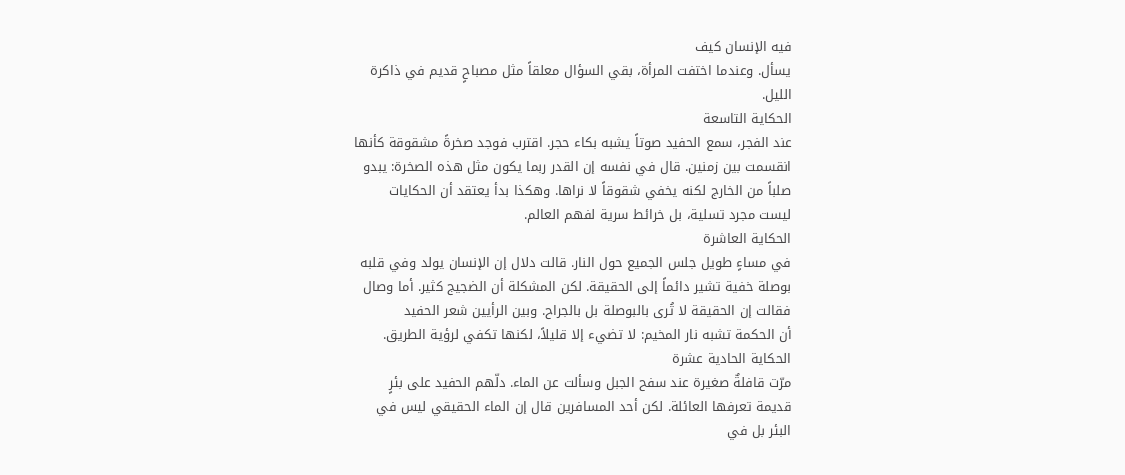فيه الإنسان كيف
يسأل. وعندما اختفت المرأة، بقي السؤال معلقاً مثل مصباحٍ قديم في ذاكرة
الليل.
الحكاية التاسعة
عند الفجر، سمع الحفيد صوتاً يشبه بكاء حجر. اقترب فوجد صخرةً مشقوقة كأنها
انقسمت بين زمنين. قال في نفسه إن القدر ربما يكون مثل هذه الصخرة: يبدو
صلباً من الخارج لكنه يخفي شقوقاً لا نراها. وهكذا بدأ يعتقد أن الحكايات
ليست مجرد تسلية، بل خرائط سرية لفهم العالم.
الحكاية العاشرة
في مساءٍ طويل جلس الجميع حول النار. قالت دلال إن الإنسان يولد وفي قلبه
بوصلة خفية تشير دائماً إلى الحقيقة. لكن المشكلة أن الضجيج كثير. أما وصال
فقالت إن الحقيقة لا تُرى بالبوصلة بل بالجراح. وبين الرأيين شعر الحفيد
أن الحكمة تشبه نار المخيم: لا تضيء إلا قليلاً، لكنها تكفي لرؤية الطريق.
الحكاية الحادية عشرة
مرّت قافلةٌ صغيرة عند سفح الجبل وسألت عن الماء. دلّهم الحفيد على بئرٍ
قديمة تعرفها العائلة. لكن أحد المسافرين قال إن الماء الحقيقي ليس في
البئر بل في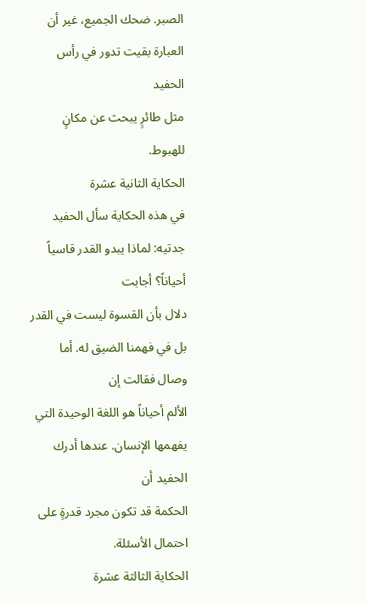الصبر. ضحك الجميع، غير أن العبارة بقيت تدور في رأس الحفيد
مثل طائرٍ يبحث عن مكانٍ للهبوط.
الحكاية الثانية عشرة
في هذه الحكاية سأل الحفيد جدتيه: لماذا يبدو القدر قاسياً أحياناً؟ أجابت
دلال بأن القسوة ليست في القدر بل في فهمنا الضيق له. أما وصال فقالت إن
الألم أحياناً هو اللغة الوحيدة التي يفهمها الإنسان. عندها أدرك الحفيد أن
الحكمة قد تكون مجرد قدرةٍ على احتمال الأسئلة.
الحكاية الثالثة عشرة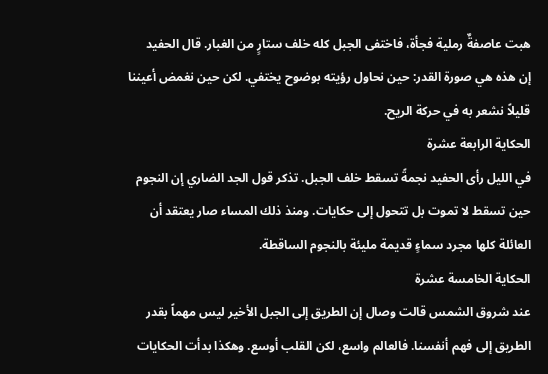هبت عاصفةٌ رملية فجأة، فاختفى الجبل كله خلف ستارٍ من الغبار. قال الحفيد
إن هذه هي صورة القدر: حين نحاول رؤيته بوضوح يختفي. لكن حين نغمض أعيننا
قليلاً نشعر به في حركة الريح.
الحكاية الرابعة عشرة
في الليل رأى الحفيد نجمةً تسقط خلف الجبل. تذكر قول الجد الضاري إن النجوم
حين تسقط لا تموت بل تتحول إلى حكايات. ومنذ ذلك المساء صار يعتقد أن
العائلة كلها مجرد سماءٍ قديمة مليئة بالنجوم الساقطة.
الحكاية الخامسة عشرة
عند شروق الشمس قالت وصال إن الطريق إلى الجبل الأخير ليس مهماً بقدر
الطريق إلى فهم أنفسنا. فالعالم واسع، لكن القلب أوسع. وهكذا بدأت الحكايات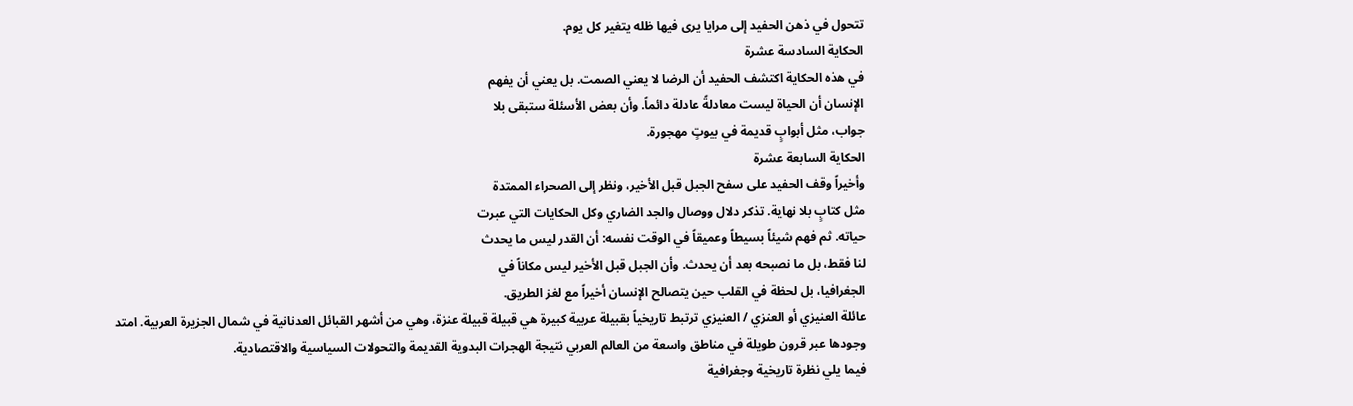تتحول في ذهن الحفيد إلى مرايا يرى فيها ظله يتغير كل يوم.
الحكاية السادسة عشرة
في هذه الحكاية اكتشف الحفيد أن الرضا لا يعني الصمت. بل يعني أن يفهم
الإنسان أن الحياة ليست معادلةً عادلة دائماً. وأن بعض الأسئلة ستبقى بلا
جواب، مثل أبوابٍ قديمة في بيوتٍ مهجورة.
الحكاية السابعة عشرة
وأخيراً وقف الحفيد على سفح الجبل قبل الأخير، ونظر إلى الصحراء الممتدة
مثل كتابٍ بلا نهاية. تذكر دلال ووصال والجد الضاري وكل الحكايات التي عبرت
حياته. ثم فهم شيئاً بسيطاً وعميقاً في الوقت نفسه: أن القدر ليس ما يحدث
لنا فقط، بل ما نصبحه بعد أن يحدث. وأن الجبل قبل الأخير ليس مكاناً في
الجغرافيا، بل لحظة في القلب حين يتصالح الإنسان أخيراً مع لغز الطريق.
عائلة العنيزي أو العنزي / العنيزي ترتبط تاريخياً بقبيلة عربية كبيرة هي قبيلة قبيلة عنزة، وهي من أشهر القبائل العدنانية في شمال الجزيرة العربية. امتد وجودها عبر قرون طويلة في مناطق واسعة من العالم العربي نتيجة الهجرات البدوية القديمة والتحولات السياسية والاقتصادية.
فيما يلي نظرة تاريخية وجغرافية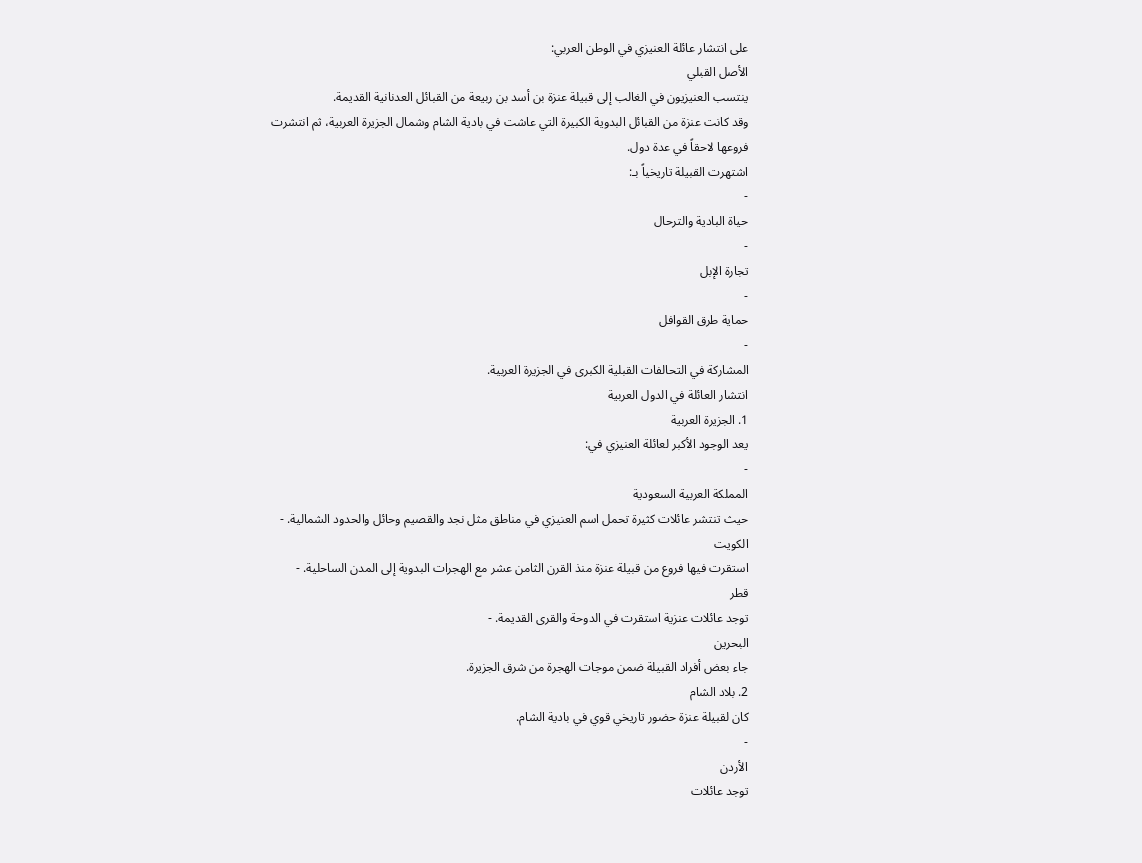على انتشار عائلة العنيزي في الوطن العربي:
الأصل القبلي
ينتسب العنيزيون في الغالب إلى قبيلة عنزة بن أسد بن ربيعة من القبائل العدنانية القديمة.
وقد كانت عنزة من القبائل البدوية الكبيرة التي عاشت في بادية الشام وشمال الجزيرة العربية، ثم انتشرت فروعها لاحقاً في عدة دول.
اشتهرت القبيلة تاريخياً بـ:
-
حياة البادية والترحال
-
تجارة الإبل
-
حماية طرق القوافل
-
المشاركة في التحالفات القبلية الكبرى في الجزيرة العربية.
انتشار العائلة في الدول العربية
1. الجزيرة العربية
يعد الوجود الأكبر لعائلة العنيزي في:
-
المملكة العربية السعودية
حيث تنتشر عائلات كثيرة تحمل اسم العنيزي في مناطق مثل نجد والقصيم وحائل والحدود الشمالية. -
الكويت
استقرت فيها فروع من قبيلة عنزة منذ القرن الثامن عشر مع الهجرات البدوية إلى المدن الساحلية. -
قطر
توجد عائلات عنزية استقرت في الدوحة والقرى القديمة. -
البحرين
جاء بعض أفراد القبيلة ضمن موجات الهجرة من شرق الجزيرة.
2. بلاد الشام
كان لقبيلة عنزة حضور تاريخي قوي في بادية الشام.
-
الأردن
توجد عائلات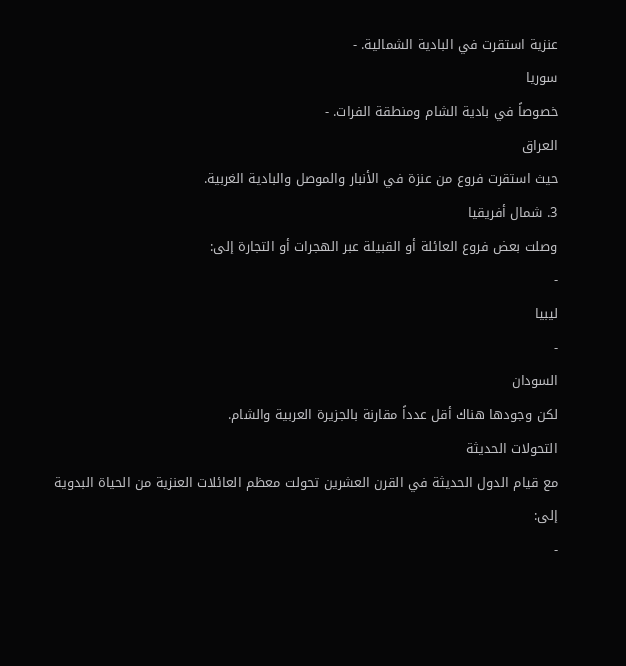عنزية استقرت في البادية الشمالية. -
سوريا
خصوصاً في بادية الشام ومنطقة الفرات. -
العراق
حيث استقرت فروع من عنزة في الأنبار والموصل والبادية الغربية.
3. شمال أفريقيا
وصلت بعض فروع العائلة أو القبيلة عبر الهجرات أو التجارة إلى:
-
ليبيا
-
السودان
لكن وجودها هناك أقل عدداً مقارنة بالجزيرة العربية والشام.
التحولات الحديثة
مع قيام الدول الحديثة في القرن العشرين تحولت معظم العائلات العنزية من الحياة البدوية إلى:
-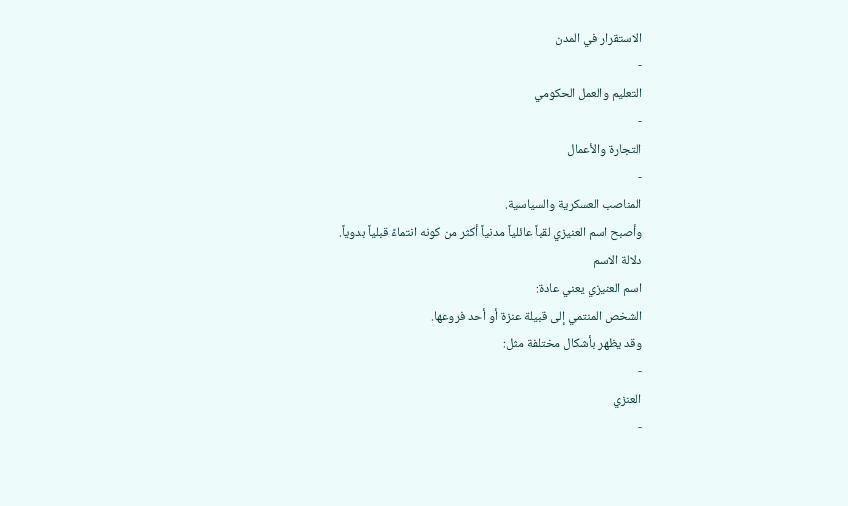الاستقرار في المدن
-
التعليم والعمل الحكومي
-
التجارة والأعمال
-
المناصب العسكرية والسياسية.
وأصبح اسم العنيزي لقباً عائلياً مدنياً أكثر من كونه انتماءً قبلياً بدوياً.
دلالة الاسم
اسم العنيزي يعني عادة:
الشخص المنتمي إلى قبيلة عنزة أو أحد فروعها.
وقد يظهر بأشكال مختلفة مثل:
-
العنزي
-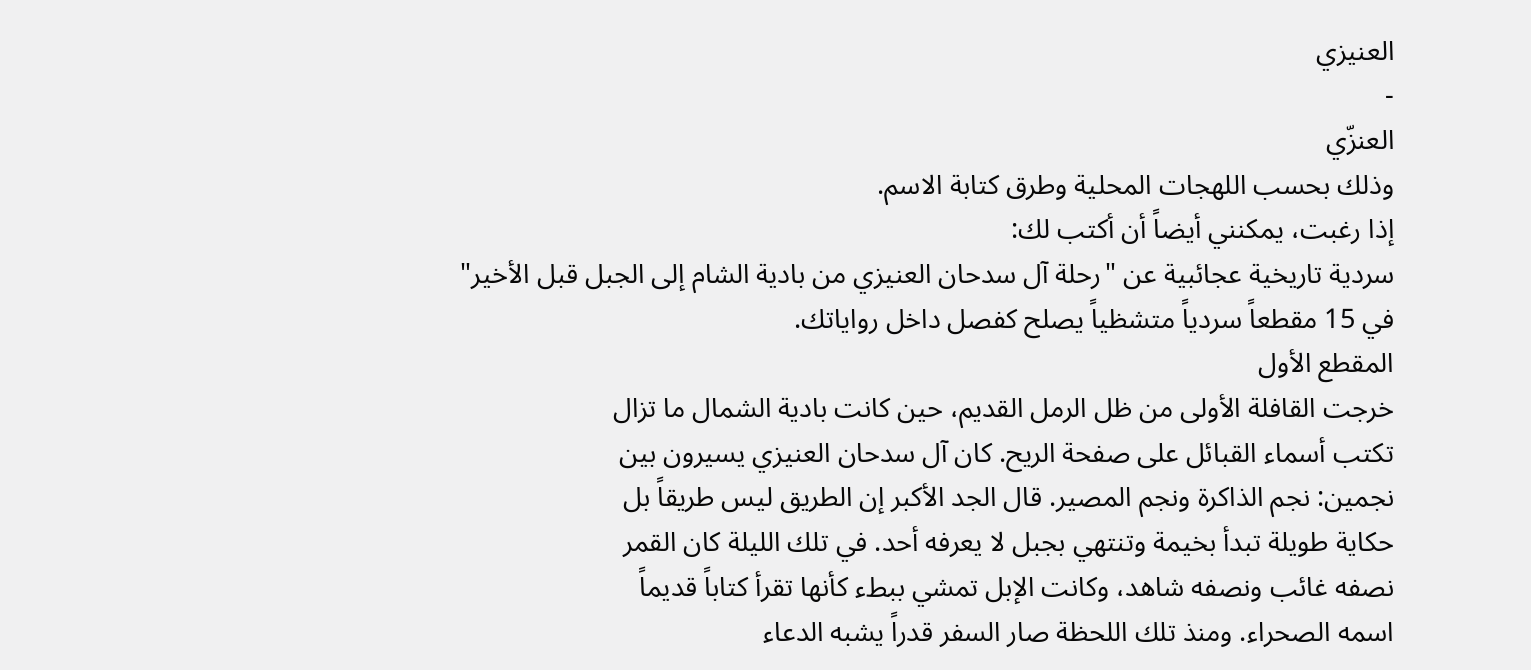العنيزي
-
العنزّي
وذلك بحسب اللهجات المحلية وطرق كتابة الاسم.
إذا رغبت، يمكنني أيضاً أن أكتب لك:
سردية تاريخية عجائبية عن "رحلة آل سدحان العنيزي من بادية الشام إلى الجبل قبل الأخير"
في 15 مقطعاً سردياً متشظياً يصلح كفصل داخل رواياتك.
المقطع الأول
خرجت القافلة الأولى من ظل الرمل القديم، حين كانت بادية الشمال ما تزال
تكتب أسماء القبائل على صفحة الريح. كان آل سدحان العنيزي يسيرون بين
نجمين: نجم الذاكرة ونجم المصير. قال الجد الأكبر إن الطريق ليس طريقاً بل
حكاية طويلة تبدأ بخيمة وتنتهي بجبل لا يعرفه أحد. في تلك الليلة كان القمر
نصفه غائب ونصفه شاهد، وكانت الإبل تمشي ببطء كأنها تقرأ كتاباً قديماً
اسمه الصحراء. ومنذ تلك اللحظة صار السفر قدراً يشبه الدعاء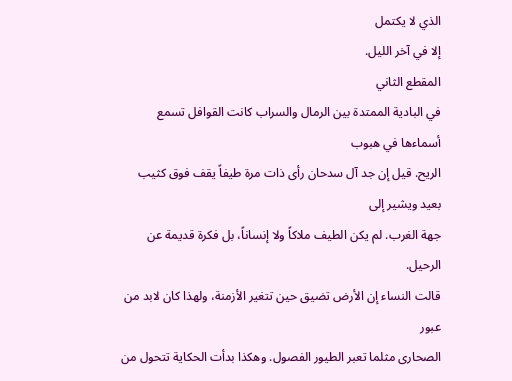الذي لا يكتمل
إلا في آخر الليل.
المقطع الثاني
في البادية الممتدة بين الرمال والسراب كانت القوافل تسمع أسماءها في هبوب
الريح. قيل إن جد آل سدحان رأى ذات مرة طيفاً يقف فوق كثيب بعيد ويشير إلى
جهة الغرب. لم يكن الطيف ملاكاً ولا إنساناً، بل فكرة قديمة عن الرحيل.
قالت النساء إن الأرض تضيق حين تتغير الأزمنة، ولهذا كان لابد من عبور
الصحارى مثلما تعبر الطيور الفصول. وهكذا بدأت الحكاية تتحول من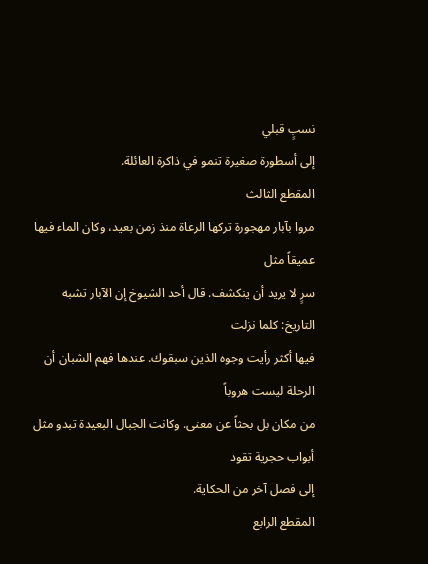نسبٍ قبلي
إلى أسطورة صغيرة تنمو في ذاكرة العائلة.
المقطع الثالث
مروا بآبار مهجورة تركها الرعاة منذ زمن بعيد، وكان الماء فيها عميقاً مثل
سرٍ لا يريد أن ينكشف. قال أحد الشيوخ إن الآبار تشبه التاريخ: كلما نزلت
فيها أكثر رأيت وجوه الذين سبقوك. عندها فهم الشبان أن الرحلة ليست هروباً
من مكان بل بحثاً عن معنى. وكانت الجبال البعيدة تبدو مثل أبواب حجرية تقود
إلى فصل آخر من الحكاية.
المقطع الرابع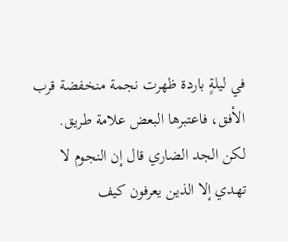في ليلةٍ باردة ظهرت نجمة منخفضة قرب الأفق، فاعتبرها البعض علامة طريق.
لكن الجد الضاري قال إن النجوم لا تهدي إلا الذين يعرفون كيف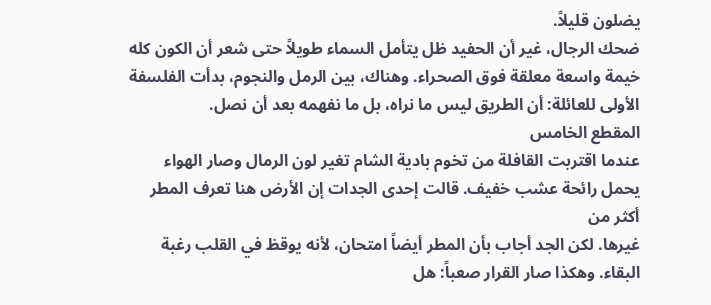يضلون قليلاً.
ضحك الرجال، غير أن الحفيد ظل يتأمل السماء طويلاً حتى شعر أن الكون كله
خيمة واسعة معلقة فوق الصحراء. وهناك، بين الرمل والنجوم، بدأت الفلسفة
الأولى للعائلة: أن الطريق ليس ما نراه، بل ما نفهمه بعد أن نصل.
المقطع الخامس
عندما اقتربت القافلة من تخوم بادية الشام تغير لون الرمال وصار الهواء
يحمل رائحة عشب خفيف. قالت إحدى الجدات إن الأرض هنا تعرف المطر أكثر من
غيرها. لكن الجد أجاب بأن المطر أيضاً امتحان، لأنه يوقظ في القلب رغبة
البقاء. وهكذا صار القرار صعباً: هل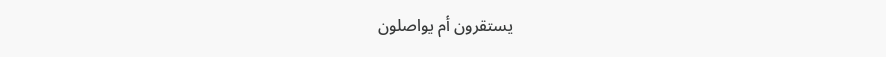يستقرون أم يواصلون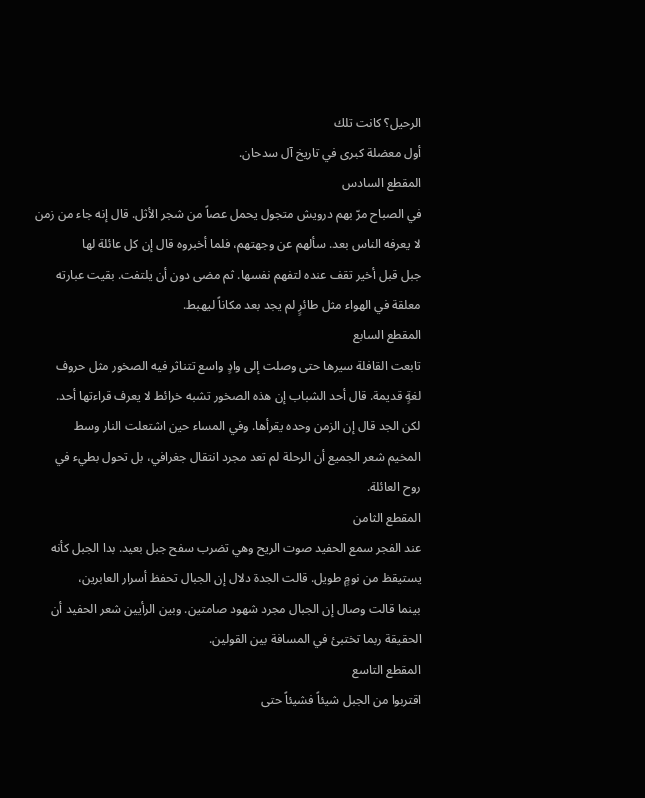الرحيل؟ كانت تلك
أول معضلة كبرى في تاريخ آل سدحان.
المقطع السادس
في الصباح مرّ بهم درويش متجول يحمل عصاً من شجر الأثل. قال إنه جاء من زمن
لا يعرفه الناس بعد. سألهم عن وجهتهم، فلما أخبروه قال إن كل عائلة لها
جبل قبل أخير تقف عنده لتفهم نفسها. ثم مضى دون أن يلتفت. بقيت عبارته
معلقة في الهواء مثل طائرٍ لم يجد بعد مكاناً ليهبط.
المقطع السابع
تابعت القافلة سيرها حتى وصلت إلى وادٍ واسع تتناثر فيه الصخور مثل حروف
لغةٍ قديمة. قال أحد الشباب إن هذه الصخور تشبه خرائط لا يعرف قراءتها أحد.
لكن الجد قال إن الزمن وحده يقرأها. وفي المساء حين اشتعلت النار وسط
المخيم شعر الجميع أن الرحلة لم تعد مجرد انتقال جغرافي، بل تحول بطيء في
روح العائلة.
المقطع الثامن
عند الفجر سمع الحفيد صوت الريح وهي تضرب سفح جبل بعيد. بدا الجبل كأنه
يستيقظ من نومٍ طويل. قالت الجدة دلال إن الجبال تحفظ أسرار العابرين،
بينما قالت وصال إن الجبال مجرد شهود صامتين. وبين الرأيين شعر الحفيد أن
الحقيقة ربما تختبئ في المسافة بين القولين.
المقطع التاسع
اقتربوا من الجبل شيئاً فشيئاً حتى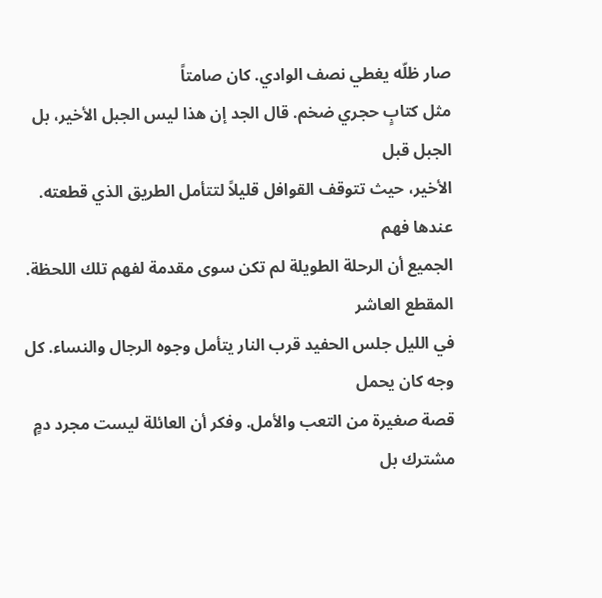صار ظلّه يغطي نصف الوادي. كان صامتاً
مثل كتابٍ حجري ضخم. قال الجد إن هذا ليس الجبل الأخير، بل الجبل قبل
الأخير، حيث تتوقف القوافل قليلاً لتتأمل الطريق الذي قطعته. عندها فهم
الجميع أن الرحلة الطويلة لم تكن سوى مقدمة لفهم تلك اللحظة.
المقطع العاشر
في الليل جلس الحفيد قرب النار يتأمل وجوه الرجال والنساء. كل وجه كان يحمل
قصة صغيرة من التعب والأمل. وفكر أن العائلة ليست مجرد دمٍ مشترك بل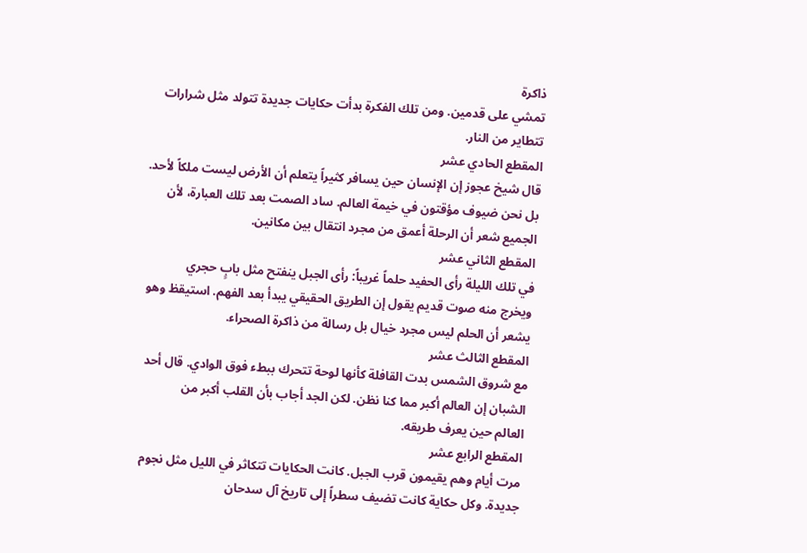ذاكرة
تمشي على قدمين. ومن تلك الفكرة بدأت حكايات جديدة تتولد مثل شرارات
تتطاير من النار.
المقطع الحادي عشر
قال شيخ عجوز إن الإنسان حين يسافر كثيراً يتعلم أن الأرض ليست ملكاً لأحد.
بل نحن ضيوف مؤقتون في خيمة العالم. ساد الصمت بعد تلك العبارة، لأن
الجميع شعر أن الرحلة أعمق من مجرد انتقال بين مكانين.
المقطع الثاني عشر
في تلك الليلة رأى الحفيد حلماً غريباً: رأى الجبل ينفتح مثل بابٍ حجري
ويخرج منه صوت قديم يقول إن الطريق الحقيقي يبدأ بعد الفهم. استيقظ وهو
يشعر أن الحلم ليس مجرد خيال بل رسالة من ذاكرة الصحراء.
المقطع الثالث عشر
مع شروق الشمس بدت القافلة كأنها لوحة تتحرك ببطء فوق الوادي. قال أحد
الشبان إن العالم أكبر مما كنا نظن. لكن الجد أجاب بأن القلب أكبر من
العالم حين يعرف طريقه.
المقطع الرابع عشر
مرت أيام وهم يقيمون قرب الجبل. كانت الحكايات تتكاثر في الليل مثل نجوم
جديدة. وكل حكاية كانت تضيف سطراً إلى تاريخ آل سدحان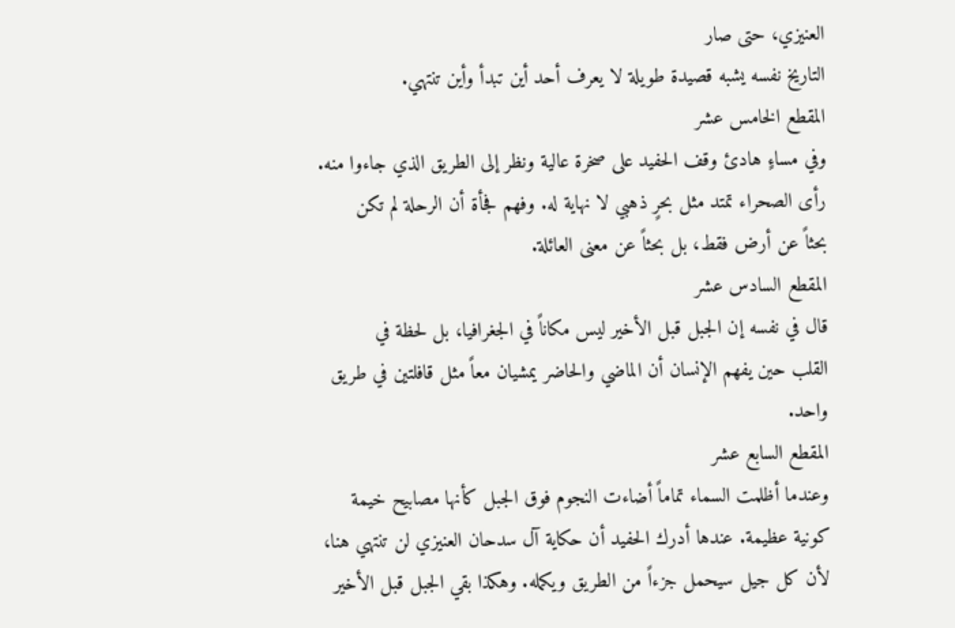العنيزي، حتى صار
التاريخ نفسه يشبه قصيدة طويلة لا يعرف أحد أين تبدأ وأين تنتهي.
المقطع الخامس عشر
وفي مساءٍ هادئ وقف الحفيد على صخرة عالية ونظر إلى الطريق الذي جاءوا منه.
رأى الصحراء تمتد مثل بحرٍ ذهبي لا نهاية له. وفهم فجأة أن الرحلة لم تكن
بحثاً عن أرض فقط، بل بحثاً عن معنى العائلة.
المقطع السادس عشر
قال في نفسه إن الجبل قبل الأخير ليس مكاناً في الجغرافيا، بل لحظة في
القلب حين يفهم الإنسان أن الماضي والحاضر يمشيان معاً مثل قافلتين في طريق
واحد.
المقطع السابع عشر
وعندما أظلمت السماء تماماً أضاءت النجوم فوق الجبل كأنها مصابيح خيمة
كونية عظيمة. عندها أدرك الحفيد أن حكاية آل سدحان العنيزي لن تنتهي هنا،
لأن كل جيل سيحمل جزءاً من الطريق ويكمله. وهكذا بقي الجبل قبل الأخير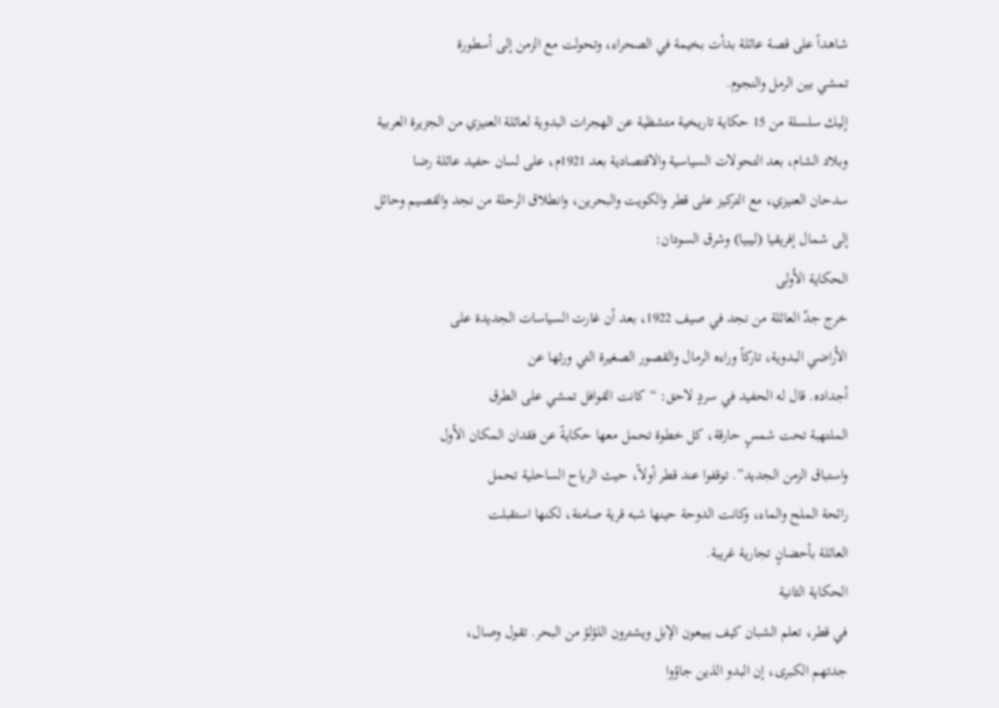شاهداً على قصة عائلة بدأت بخيمة في الصحراء، وتحولت مع الزمن إلى أسطورة
تمشي بين الرمل والنجوم.
إليك سلسلة من 15 حكاية تاريخية متشظية عن الهجرات البدوية لعائلة العنيزي من الجزيرة العربية وبلاد الشام، بعد التحولات السياسية والاقتصادية بعد 1921م، على لسان حفيد عائلة رضا سدحان العنيزي، مع التركيز على قطر والكويت والبحرين، وانطلاق الرحلة من نجد والقصيم وحائل إلى شمال إفريقيا (ليبيا) وشرق السودان:
الحكاية الأولى
خرج جدّ العائلة من نجد في صيف 1922، بعد أن غارت السياسات الجديدة على
الأراضي البدوية، تاركاً وراءه الرمال والقصور الصغيرة التي ورثها عن
أجداده. قال له الحفيد في سردٍ لاحق: “كانت القوافل تمشي على الطرق
الملتهبة تحت شمسٍ حارقة، كل خطوة تحمل معها حكايةً عن فقدان المكان الأول
واستباق الزمن الجديد”. توقفوا عند قطر أولاً، حيث الرياح الساحلية تحمل
رائحة الملح والماء، وكانت الدوحة حينها شبه قرية صامتة، لكنها استقبلت
العائلة بأحضانٍ تجارية غريبة.
الحكاية الثانية
في قطر، تعلم الشبان كيف يبيعون الإبل ويشترون اللؤلؤ من البحر. تقول وصال،
جدتهم الكبرى، إن البدو الذين جاؤوا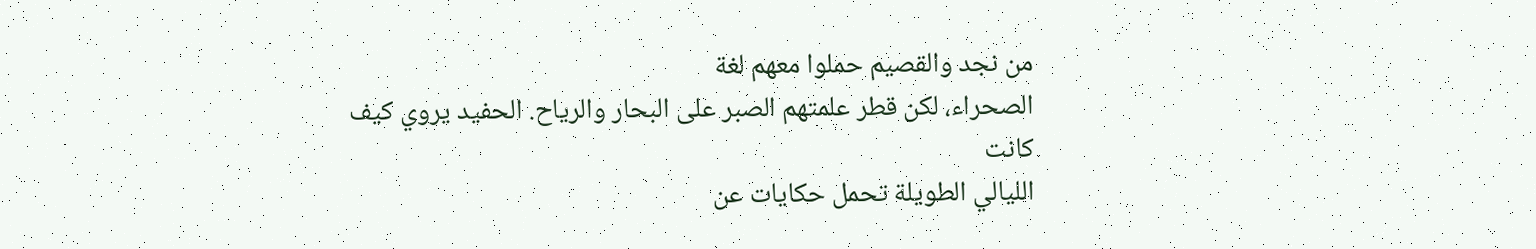من نجد والقصيم حملوا معهم لغة
الصحراء، لكن قطر علمتهم الصبر على البحار والرياح. الحفيد يروي كيف كانت
الليالي الطويلة تحمل حكايات عن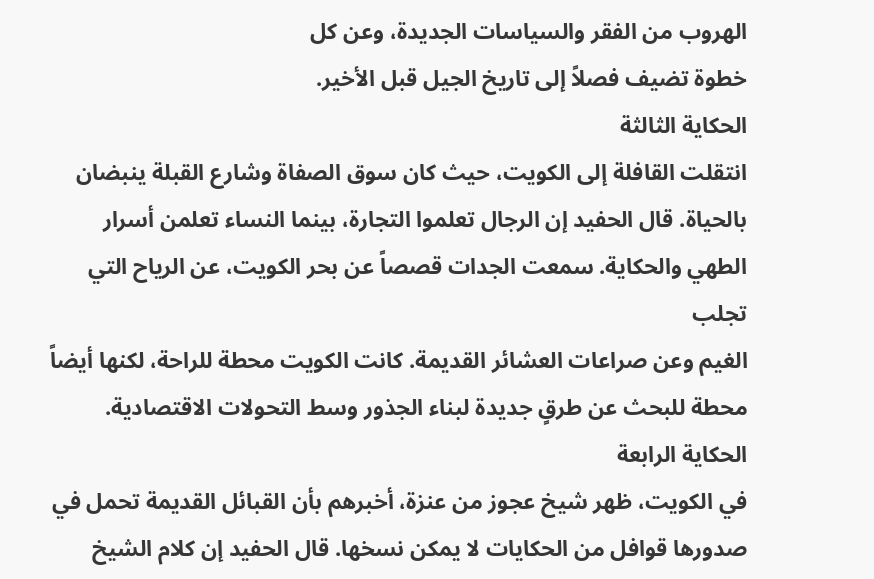الهروب من الفقر والسياسات الجديدة، وعن كل
خطوة تضيف فصلاً إلى تاريخ الجيل قبل الأخير.
الحكاية الثالثة
انتقلت القافلة إلى الكويت، حيث كان سوق الصفاة وشارع القبلة ينبضان
بالحياة. قال الحفيد إن الرجال تعلموا التجارة، بينما النساء تعلمن أسرار
الطهي والحكاية. سمعت الجدات قصصاً عن بحر الكويت، عن الرياح التي تجلب
الغيم وعن صراعات العشائر القديمة. كانت الكويت محطة للراحة، لكنها أيضاً
محطة للبحث عن طرقٍ جديدة لبناء الجذور وسط التحولات الاقتصادية.
الحكاية الرابعة
في الكويت، ظهر شيخ عجوز من عنزة، أخبرهم بأن القبائل القديمة تحمل في
صدورها قوافل من الحكايات لا يمكن نسخها. قال الحفيد إن كلام الشيخ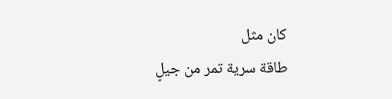كان مثل
طاقة سرية تمر من جيلٍ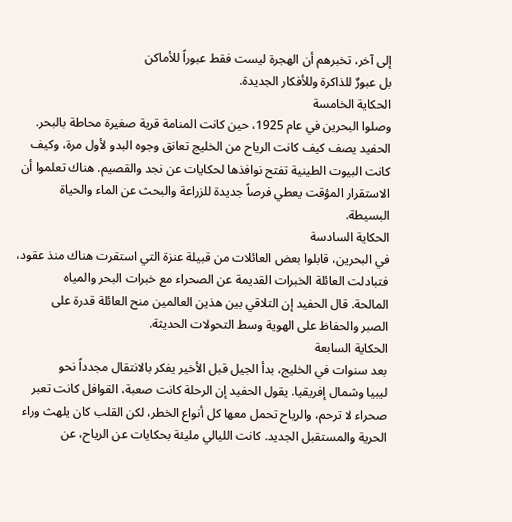إلى آخر، تخبرهم أن الهجرة ليست فقط عبوراً للأماكن
بل عبورٌ للذاكرة وللأفكار الجديدة.
الحكاية الخامسة
وصلوا البحرين في عام 1925، حين كانت المنامة قرية صغيرة محاطة بالبحر.
الحفيد يصف كيف كانت الرياح من الخليج تعانق وجوه البدو لأول مرة، وكيف
كانت البيوت الطينية تفتح نوافذها لحكايات عن نجد والقصيم. هناك تعلموا أن
الاستقرار المؤقت يعطي فرصاً جديدة للزراعة والبحث عن الماء والحياة
البسيطة.
الحكاية السادسة
في البحرين، قابلوا بعض العائلات من قبيلة عنزة التي استقرت هناك منذ عقود،
فتبادلت العائلة الخبرات القديمة عن الصحراء مع خبرات البحر والمياه
المالحة. قال الحفيد إن التلاقي بين هذين العالمين منح العائلة قدرة على
الصبر والحفاظ على الهوية وسط التحولات الحديثة.
الحكاية السابعة
بعد سنوات في الخليج، بدأ الجيل قبل الأخير يفكر بالانتقال مجدداً نحو
ليبيا وشمال إفريقيا. يقول الحفيد إن الرحلة كانت صعبة، القوافل كانت تعبر
صحراء لا ترحم، والرياح تحمل معها كل أنواع الخطر، لكن القلب كان يلهث وراء
الحرية والمستقبل الجديد. كانت الليالي مليئة بحكايات عن الرياح، عن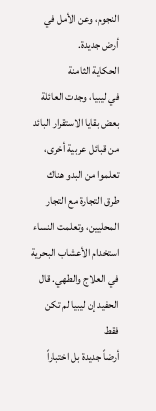النجوم، وعن الأمل في أرض جديدة.
الحكاية الثامنة
في ليبيا، وجدت العائلة بعض بقايا الاستقرار البائد من قبائل عربية أخرى،
تعلموا من البدو هناك طرق التجارة مع التجار المحليين، وتعلمت النساء
استخدام الأعشاب البحرية في العلاج والطهي. قال الحفيد إن ليبيا لم تكن فقط
أرضاً جديدة بل اختباراً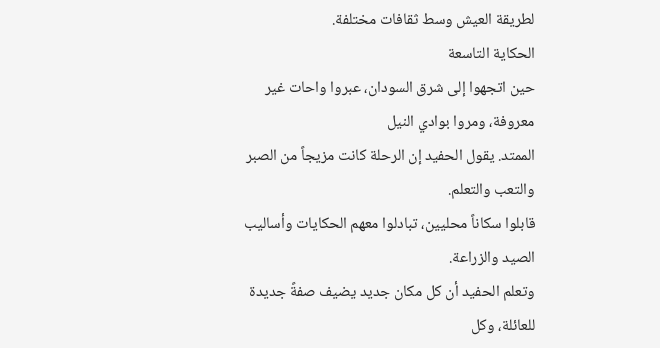لطريقة العيش وسط ثقافات مختلفة.
الحكاية التاسعة
حين اتجهوا إلى شرق السودان، عبروا واحات غير معروفة، ومروا بوادي النيل
الممتد. يقول الحفيد إن الرحلة كانت مزيجاً من الصبر والتعب والتعلم.
قابلوا سكاناً محليين، تبادلوا معهم الحكايات وأساليب الصيد والزراعة.
وتعلم الحفيد أن كل مكان جديد يضيف صفةً جديدة للعائلة، وكل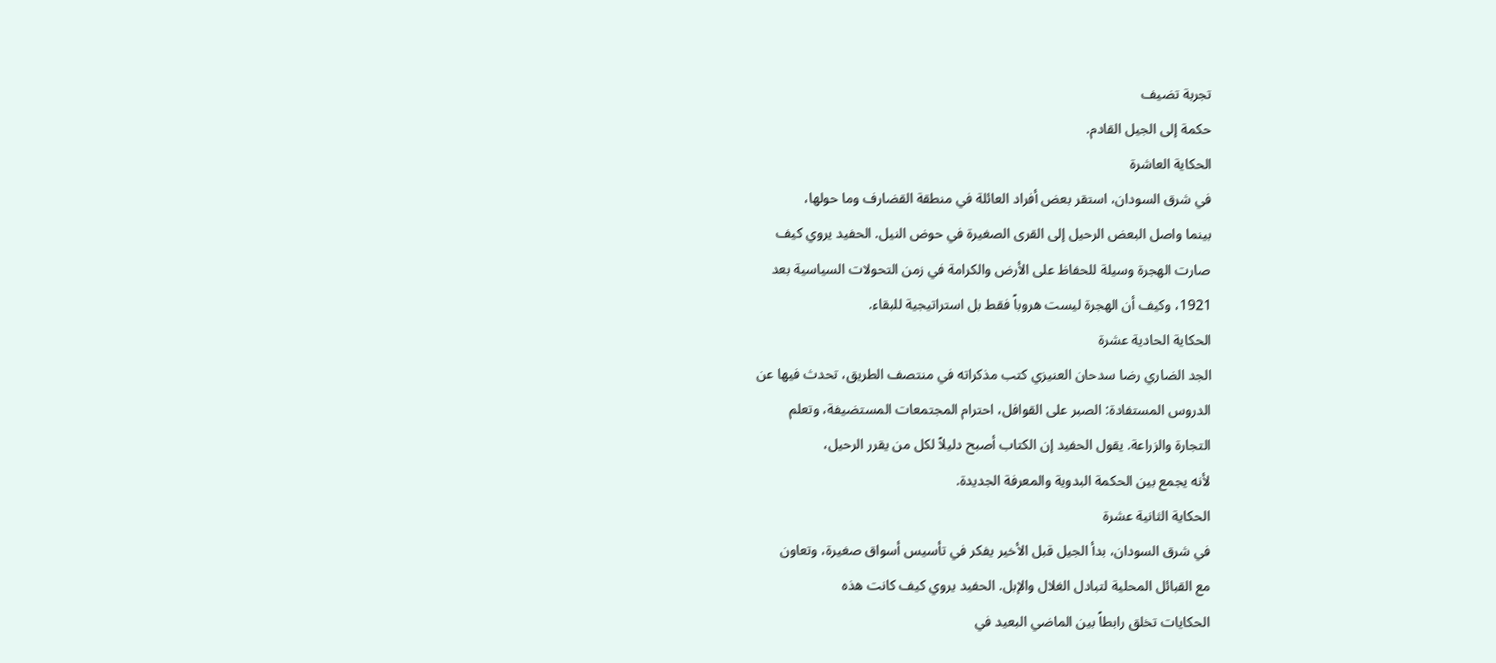تجربة تضيف
حكمة إلى الجيل القادم.
الحكاية العاشرة
في شرق السودان، استقر بعض أفراد العائلة في منطقة القضارف وما حولها،
بينما واصل البعض الرحيل إلى القرى الصغيرة في حوض النيل. الحفيد يروي كيف
صارت الهجرة وسيلة للحفاظ على الأرض والكرامة في زمن التحولات السياسية بعد
1921، وكيف أن الهجرة ليست هروباً فقط بل استراتيجية للبقاء.
الحكاية الحادية عشرة
الجد الضاري رضا سدحان العنيزي كتب مذكراته في منتصف الطريق، تحدث فيها عن
الدروس المستفادة: الصبر على القوافل، احترام المجتمعات المستضيفة، وتعلم
التجارة والزراعة. يقول الحفيد إن الكتاب أصبح دليلاً لكل من يقرر الرحيل،
لأنه يجمع بين الحكمة البدوية والمعرفة الجديدة.
الحكاية الثانية عشرة
في شرق السودان، بدأ الجيل قبل الأخير يفكر في تأسيس أسواق صغيرة، وتعاون
مع القبائل المحلية لتبادل الغلال والإبل. الحفيد يروي كيف كانت هذه
الحكايات تخلق رابطاً بين الماضي البعيد في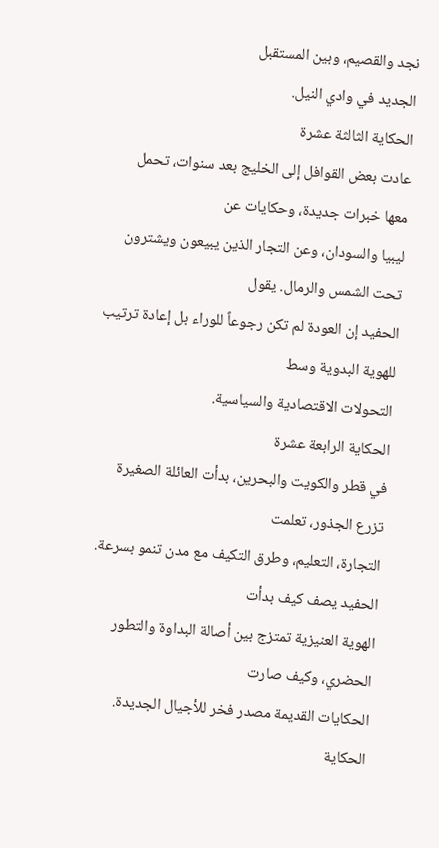نجد والقصيم، وبين المستقبل
الجديد في وادي النيل.
الحكاية الثالثة عشرة
عادت بعض القوافل إلى الخليج بعد سنوات، تحمل معها خبرات جديدة، وحكايات عن
ليبيا والسودان، وعن التجار الذين يبيعون ويشترون تحت الشمس والرمال. يقول
الحفيد إن العودة لم تكن رجوعاً للوراء بل إعادة ترتيب للهوية البدوية وسط
التحولات الاقتصادية والسياسية.
الحكاية الرابعة عشرة
في قطر والكويت والبحرين، بدأت العائلة الصغيرة تزرع الجذور، تعلمت
التجارة، التعليم، وطرق التكيف مع مدن تنمو بسرعة. الحفيد يصف كيف بدأت
الهوية العنيزية تمتزج بين أصالة البداوة والتطور الحضري، وكيف صارت
الحكايات القديمة مصدر فخر للأجيال الجديدة.
الحكاية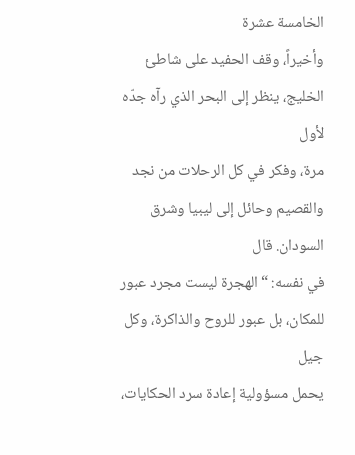الخامسة عشرة
وأخيراً، وقف الحفيد على شاطئ الخليج، ينظر إلى البحر الذي رآه جدّه لأول
مرة، وفكر في كل الرحلات من نجد والقصيم وحائل إلى ليبيا وشرق السودان. قال
في نفسه: “الهجرة ليست مجرد عبور للمكان، بل عبور للروح والذاكرة، وكل جيل
يحمل مسؤولية إعادة سرد الحكايات،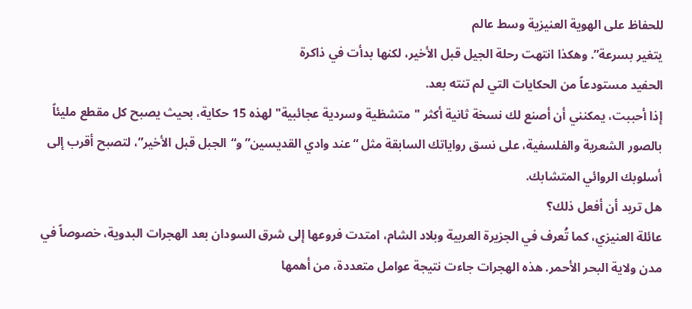للحفاظ على الهوية العنيزية وسط عالم
يتغير بسرعة”. وهكذا انتهت رحلة الجيل قبل الأخير، لكنها بدأت في ذاكرة
الحفيد مستودعاً من الحكايات التي لم تنته بعد.
إذا أحببت، يمكنني أن أصنع لك نسخة ثانية أكثر "متشظية وسردية عجائبية" لهذه 15 حكاية، بحيث يصبح كل مقطع مليئاً بالصور الشعرية والفلسفية، على نسق رواياتك السابقة مثل “عند وادي القديسين” و“الجبل قبل الأخير”، لتصبح أقرب إلى أسلوبك الروائي المتشابك.
هل تريد أن أفعل ذلك؟
عائلة العنيزي، كما تُعرف في الجزيرة العربية وبلاد الشام، امتدت فروعها إلى شرق السودان بعد الهجرات البدوية، خصوصاً في مدن ولاية البحر الأحمر. هذه الهجرات جاءت نتيجة عوامل متعددة، من أهمها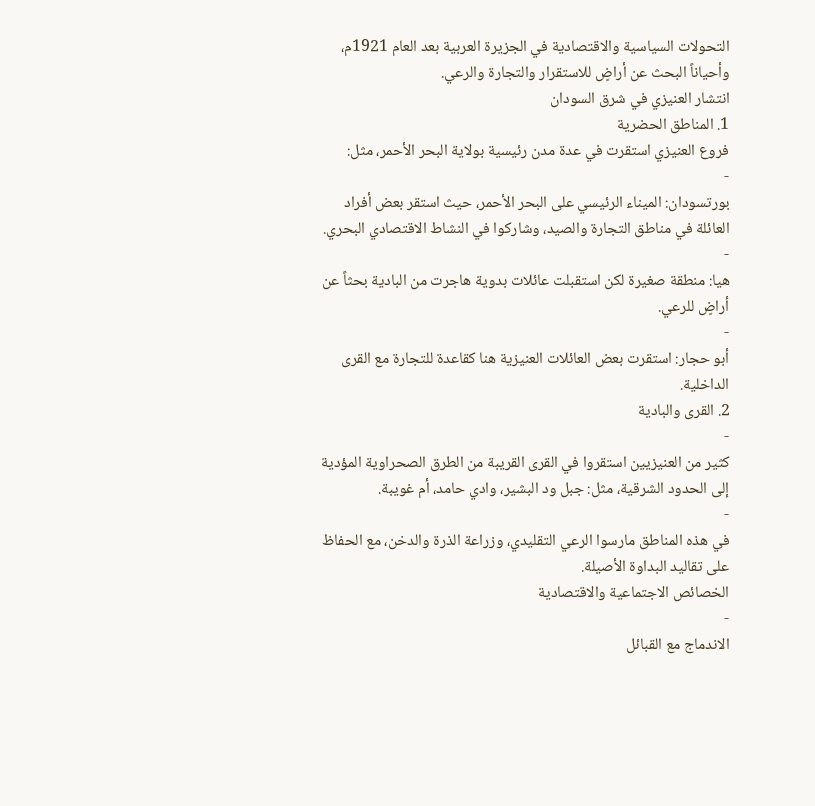التحولات السياسية والاقتصادية في الجزيرة العربية بعد العام 1921م، وأحياناً البحث عن أراضٍ للاستقرار والتجارة والرعي.
انتشار العنيزي في شرق السودان
1. المناطق الحضرية
فروع العنيزي استقرت في عدة مدن رئيسية بولاية البحر الأحمر، مثل:
-
بورتسودان: الميناء الرئيسي على البحر الأحمر، حيث استقر بعض أفراد العائلة في مناطق التجارة والصيد، وشاركوا في النشاط الاقتصادي البحري.
-
هيا: منطقة صغيرة لكن استقبلت عائلات بدوية هاجرت من البادية بحثاً عن أراضٍ للرعي.
-
أبو حجار: استقرت بعض العائلات العنيزية هنا كقاعدة للتجارة مع القرى الداخلية.
2. القرى والبادية
-
كثير من العنيزيين استقروا في القرى القريبة من الطرق الصحراوية المؤدية إلى الحدود الشرقية، مثل: جبل ود البشير، وادي حامد، أم غويبة.
-
في هذه المناطق مارسوا الرعي التقليدي، وزراعة الذرة والدخن، مع الحفاظ على تقاليد البداوة الأصيلة.
الخصائص الاجتماعية والاقتصادية
-
الاندماج مع القبائل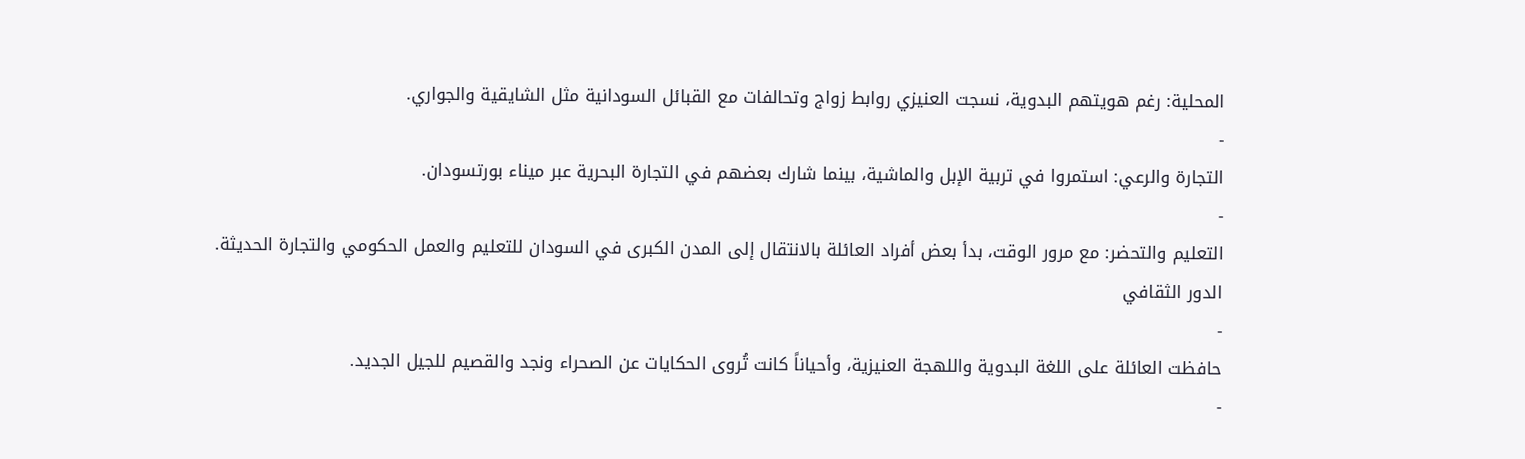المحلية: رغم هويتهم البدوية، نسجت العنيزي روابط زواج وتحالفات مع القبائل السودانية مثل الشايقية والجواري.
-
التجارة والرعي: استمروا في تربية الإبل والماشية، بينما شارك بعضهم في التجارة البحرية عبر ميناء بورتسودان.
-
التعليم والتحضر: مع مرور الوقت، بدأ بعض أفراد العائلة بالانتقال إلى المدن الكبرى في السودان للتعليم والعمل الحكومي والتجارة الحديثة.
الدور الثقافي
-
حافظت العائلة على اللغة البدوية واللهجة العنيزية، وأحياناً كانت تُروى الحكايات عن الصحراء ونجد والقصيم للجيل الجديد.
-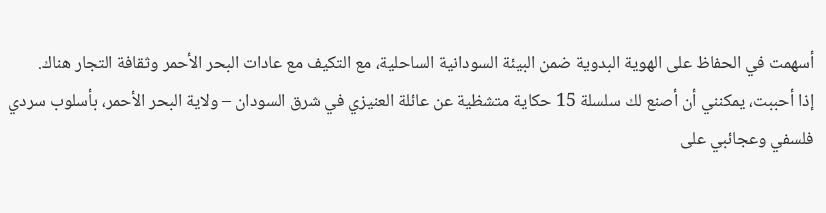أسهمت في الحفاظ على الهوية البدوية ضمن البيئة السودانية الساحلية، مع التكيف مع عادات البحر الأحمر وثقافة التجار هناك.
إذا أحببت، يمكنني أن أصنع لك سلسلة 15 حكاية متشظية عن عائلة العنيزي في شرق السودان – ولاية البحر الأحمر، بأسلوب سردي فلسفي وعجائبي على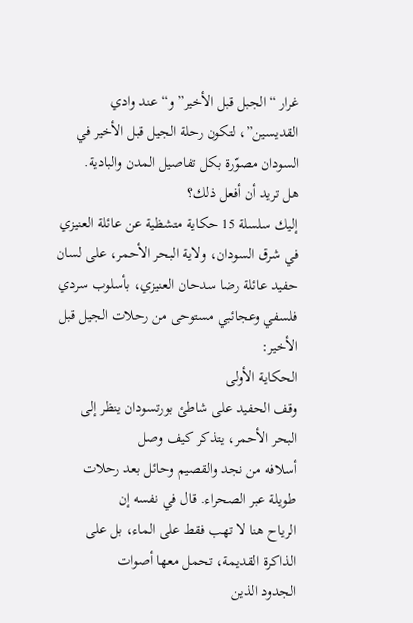غرار “الجبل قبل الأخير” و“عند وادي القديسين”، لتكون رحلة الجيل قبل الأخير في السودان مصوّرة بكل تفاصيل المدن والبادية.
هل تريد أن أفعل ذلك؟
إليك سلسلة 15 حكاية متشظية عن عائلة العنيزي في شرق السودان، ولاية البحر الأحمر، على لسان حفيد عائلة رضا سدحان العنيزي، بأسلوب سردي فلسفي وعجائبي مستوحى من رحلات الجيل قبل الأخير:
الحكاية الأولى
وقف الحفيد على شاطئ بورتسودان ينظر إلى البحر الأحمر، يتذكر كيف وصل
أسلافه من نجد والقصيم وحائل بعد رحلات طويلة عبر الصحراء. قال في نفسه إن
الرياح هنا لا تهب فقط على الماء، بل على الذاكرة القديمة، تحمل معها أصوات
الجدود الذين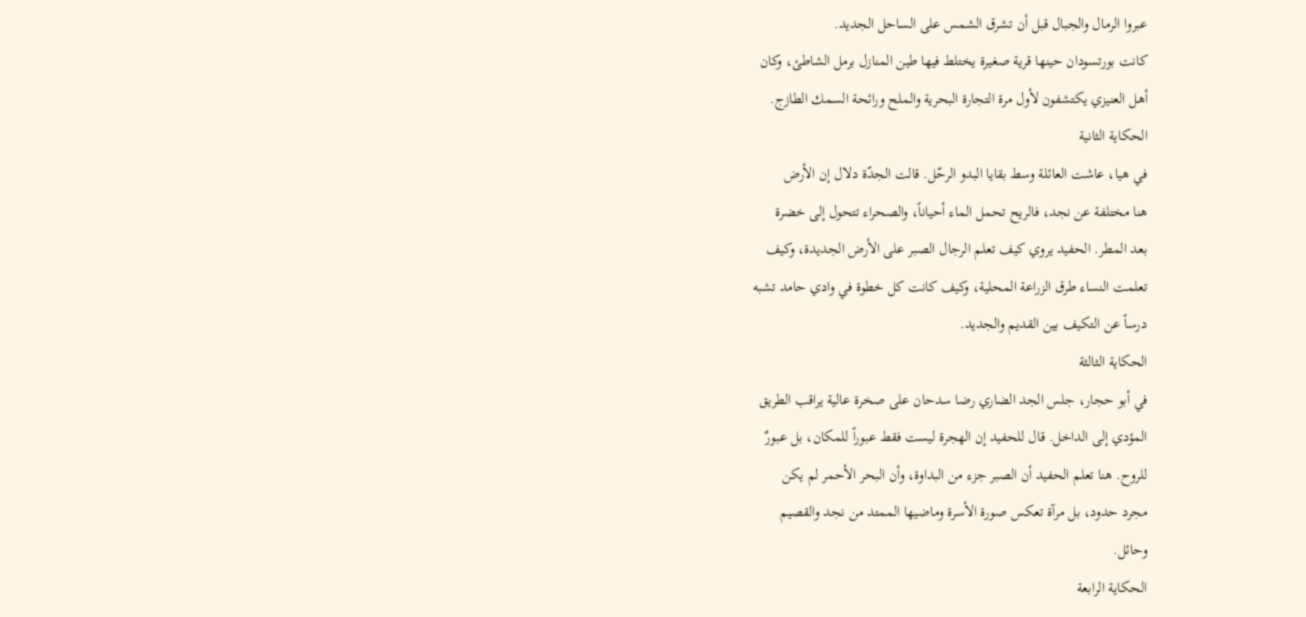عبروا الرمال والجبال قبل أن تشرق الشمس على الساحل الجديد.
كانت بورتسودان حينها قرية صغيرة يختلط فيها طين المنازل برمل الشاطئ، وكان
أهل العنيزي يكتشفون لأول مرة التجارة البحرية والملح ورائحة السمك الطازج.
الحكاية الثانية
في هيا، عاشت العائلة وسط بقايا البدو الرحّل. قالت الجدّة دلال إن الأرض
هنا مختلفة عن نجد، فالريح تحمل الماء أحياناً، والصحراء تتحول إلى خضرة
بعد المطر. الحفيد يروي كيف تعلم الرجال الصبر على الأرض الجديدة، وكيف
تعلمت النساء طرق الزراعة المحلية، وكيف كانت كل خطوة في وادي حامد تشبه
درساً عن التكيف بين القديم والجديد.
الحكاية الثالثة
في أبو حجار، جلس الجد الضاري رضا سدحان على صخرة عالية يراقب الطريق
المؤدي إلى الداخل. قال للحفيد إن الهجرة ليست فقط عبوراً للمكان، بل عبورٌ
للروح. هنا تعلم الحفيد أن الصبر جزء من البداوة، وأن البحر الأحمر لم يكن
مجرد حدود، بل مرآة تعكس صورة الأسرة وماضيها الممتد من نجد والقصيم
وحائل.
الحكاية الرابعة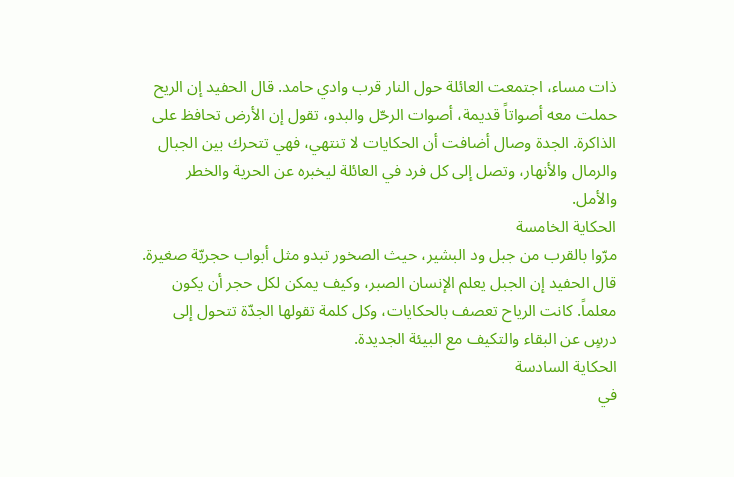ذات مساء، اجتمعت العائلة حول النار قرب وادي حامد. قال الحفيد إن الريح
حملت معه أصواتاً قديمة، أصوات الرحّل والبدو، تقول إن الأرض تحافظ على
الذاكرة. الجدة وصال أضافت أن الحكايات لا تنتهي، فهي تتحرك بين الجبال
والرمال والأنهار، وتصل إلى كل فرد في العائلة ليخبره عن الحرية والخطر
والأمل.
الحكاية الخامسة
مرّوا بالقرب من جبل ود البشير، حيث الصخور تبدو مثل أبواب حجريّة صغيرة.
قال الحفيد إن الجبل يعلم الإنسان الصبر، وكيف يمكن لكل حجر أن يكون
معلماً. كانت الرياح تعصف بالحكايات، وكل كلمة تقولها الجدّة تتحول إلى
درسٍ عن البقاء والتكيف مع البيئة الجديدة.
الحكاية السادسة
في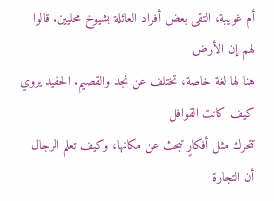أم غويبة، التقى بعض أفراد العائلة بشيوخ محليين. قالوا لهم إن الأرض
هنا لها لغة خاصة، تختلف عن نجد والقصيم. الحفيد يروي كيف كانت القوافل
تتحرك مثل أفكارٍ تبحث عن مكانها، وكيف تعلم الرجال أن التجارة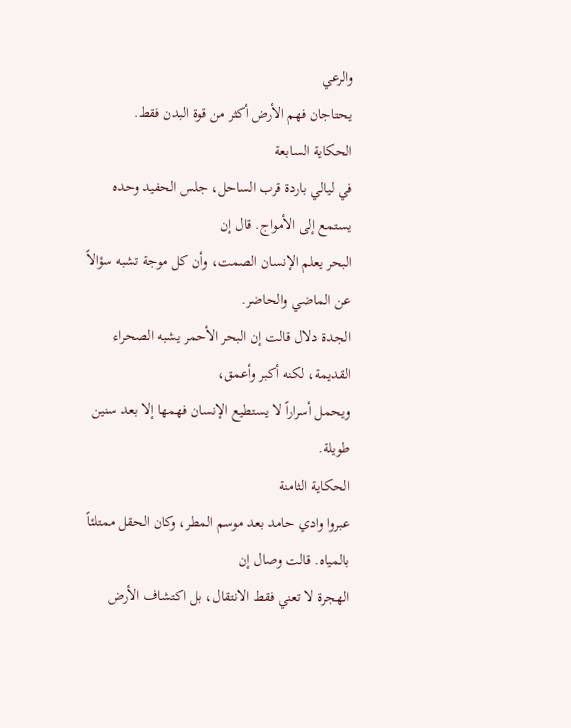والرعي
يحتاجان فهم الأرض أكثر من قوة البدن فقط.
الحكاية السابعة
في ليالي باردة قرب الساحل، جلس الحفيد وحده يستمع إلى الأمواج. قال إن
البحر يعلم الإنسان الصمت، وأن كل موجة تشبه سؤالاً عن الماضي والحاضر.
الجدة دلال قالت إن البحر الأحمر يشبه الصحراء القديمة، لكنه أكبر وأعمق،
ويحمل أسراراً لا يستطيع الإنسان فهمها إلا بعد سنين طويلة.
الحكاية الثامنة
عبروا وادي حامد بعد موسم المطر، وكان الحقل ممتلئاً بالمياه. قالت وصال إن
الهجرة لا تعني فقط الانتقال، بل اكتشاف الأرض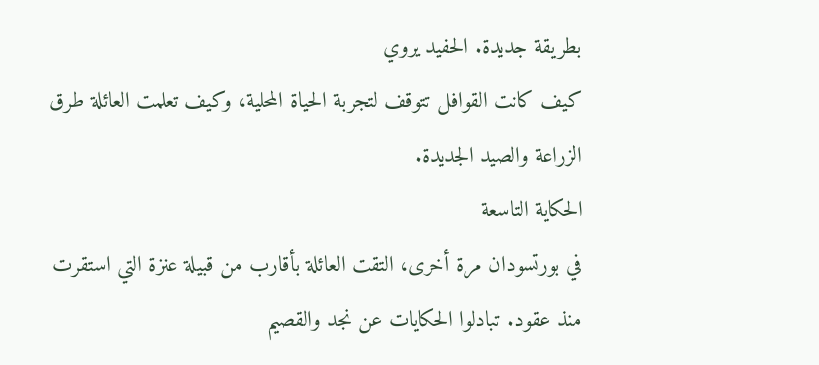بطريقة جديدة. الحفيد يروي
كيف كانت القوافل تتوقف لتجربة الحياة المحلية، وكيف تعلمت العائلة طرق
الزراعة والصيد الجديدة.
الحكاية التاسعة
في بورتسودان مرة أخرى، التقت العائلة بأقارب من قبيلة عنزة التي استقرت
منذ عقود. تبادلوا الحكايات عن نجد والقصيم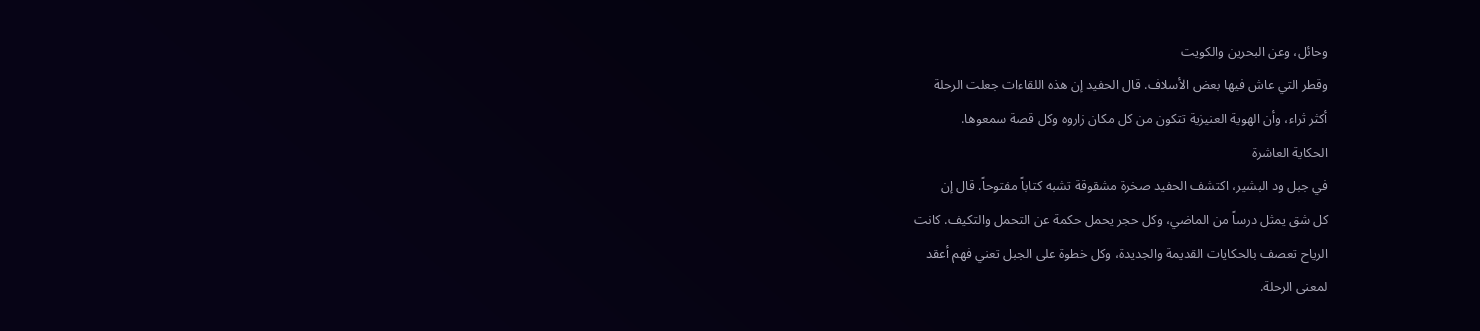وحائل، وعن البحرين والكويت
وقطر التي عاش فيها بعض الأسلاف. قال الحفيد إن هذه اللقاءات جعلت الرحلة
أكثر ثراء، وأن الهوية العنيزية تتكون من كل مكان زاروه وكل قصة سمعوها.
الحكاية العاشرة
في جبل ود البشير، اكتشف الحفيد صخرة مشقوقة تشبه كتاباً مفتوحاً. قال إن
كل شق يمثل درساً من الماضي، وكل حجر يحمل حكمة عن التحمل والتكيف. كانت
الرياح تعصف بالحكايات القديمة والجديدة، وكل خطوة على الجبل تعني فهم أعقد
لمعنى الرحلة.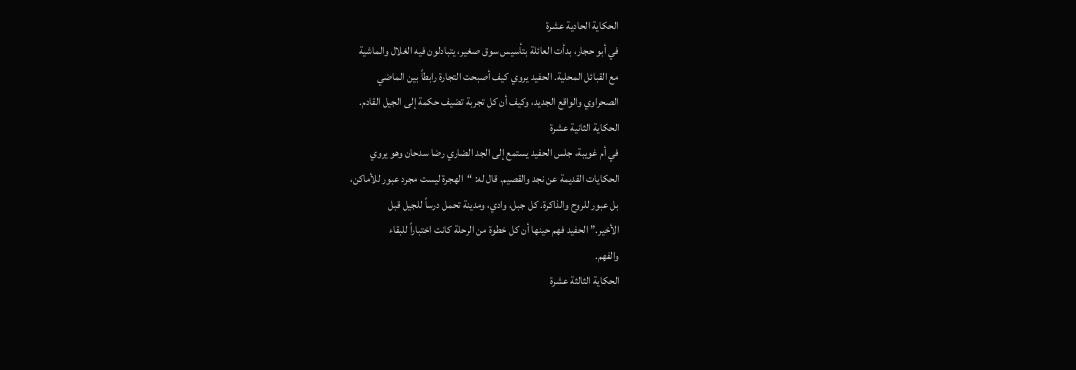الحكاية الحادية عشرة
في أبو حجار، بدأت العائلة بتأسيس سوق صغير، يتبادلون فيه الغلال والماشية
مع القبائل المحلية. الحفيد يروي كيف أصبحت التجارة رابطاً بين الماضي
الصحراوي والواقع الجديد، وكيف أن كل تجربة تضيف حكمة إلى الجيل القادم.
الحكاية الثانية عشرة
في أم غويبة، جلس الحفيد يستمع إلى الجد الضاري رضا سدحان وهو يروي
الحكايات القديمة عن نجد والقصيم. قال له: “الهجرة ليست مجرد عبور للأماكن،
بل عبور للروح والذاكرة. كل جبل، وادي، ومدينة تحمل درساً للجيل قبل
الأخير.” الحفيد فهم حينها أن كل خطوة من الرحلة كانت اختباراً للبقاء
والفهم.
الحكاية الثالثة عشرة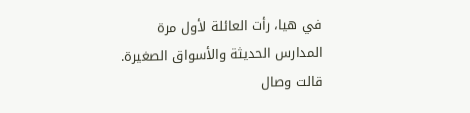في هيا، رأت العائلة لأول مرة المدارس الحديثة والأسواق الصغيرة. قالت وصال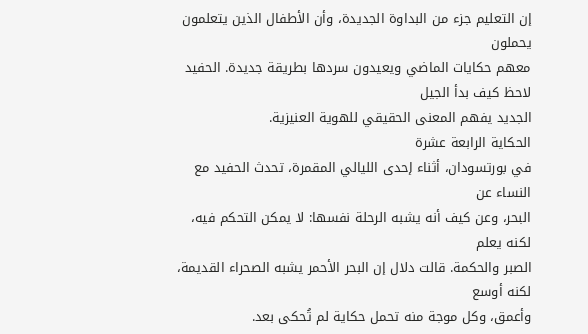إن التعليم جزء من البداوة الجديدة، وأن الأطفال الذين يتعلمون يحملون
معهم حكايات الماضي ويعيدون سردها بطريقة جديدة. الحفيد لاحظ كيف بدأ الجيل
الجديد يفهم المعنى الحقيقي للهوية العنيزية.
الحكاية الرابعة عشرة
في بورتسودان، أثناء إحدى الليالي المقمرة، تحدث الحفيد مع النساء عن
البحر، وعن كيف أنه يشبه الرحلة نفسها: لا يمكن التحكم فيه، لكنه يعلم
الصبر والحكمة. قالت دلال إن البحر الأحمر يشبه الصحراء القديمة، لكنه أوسع
وأعمق، وكل موجة منه تحمل حكاية لم تُحكى بعد.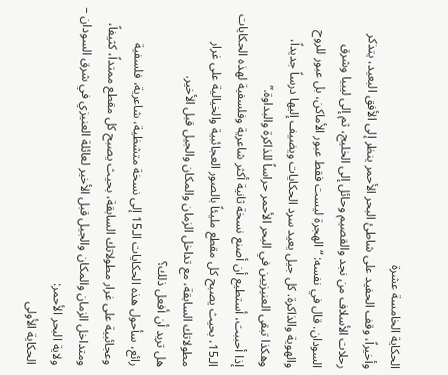الحكاية الخامسة عشرة
وأخيراً، وقف الحفيد على شاطئ البحر الأحمر ينظر إلى الأفق البعيد، يتذكر
رحلات الأسلاف من نجد والقصيم وحائل إلى الخليج، ثم إلى ليبيا وشرق
السودان. قال في نفسه: “الهجرة ليست فقط عبور الأماكن، بل عبور للروح
والهوية والذاكرة. كل جيل يعيد سرد الحكايات ويضيف إليها درساً جديداً،
وهكذا تبقى العنيزيين في البحر الأحمر حراساً للذاكرة والبداوة.”
إذا أحببت، أستطيع أن أصنع نسخة ثانية أكثر شاعرية وفلسفية لهذه الحكايات الـ15، بحيث يصبح كل مقطع مليئاً بالصور العجائبية والخيالية على غرار مطولاتك السابقة، مع تداخل الزمان والمكان والجيل قبل الأخير.
هل تريد أن أفعل ذلك؟
رائع، سأحول هذه الحكايات الـ15 إلى نسخة متشظية، شاعرية، فلسفية وعجائبية على غرار مطولاتك السابقة، بحيث يصبح كل مقطع ممتداً، كثيفاً، ومتداخل الزمان والمكان والجيل قبل الأخير لعائلة العنيزي في شرق السودان – ولاية البحر الأحمر:
الحكاية الأولى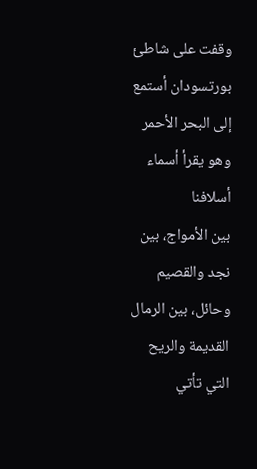وقفت على شاطئ بورتسودان أستمع إلى البحر الأحمر وهو يقرأ أسماء أسلافنا
بين الأمواج، بين نجد والقصيم وحائل، بين الرمال القديمة والريح التي تأتي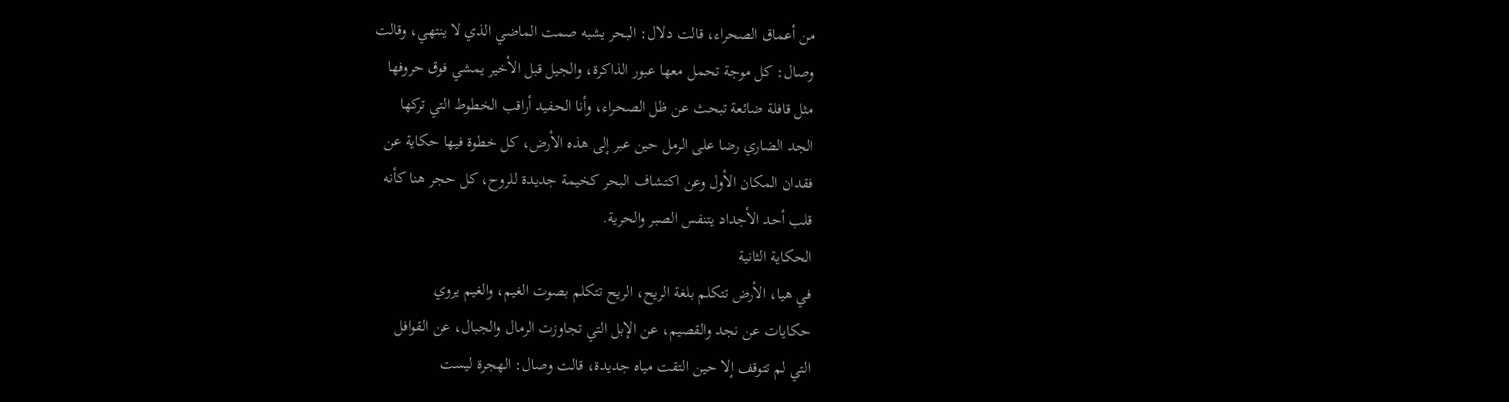من أعماق الصحراء، قالت دلال: البحر يشبه صمت الماضي الذي لا ينتهي، وقالت
وصال: كل موجة تحمل معها عبور الذاكرة، والجيل قبل الأخير يمشي فوق حروفها
مثل قافلة ضائعة تبحث عن ظل الصحراء، وأنا الحفيد أراقب الخطوط التي تركها
الجد الضاري رضا على الرمل حين عبر إلى هذه الأرض، كل خطوة فيها حكاية عن
فقدان المكان الأول وعن اكتشاف البحر كخيمة جديدة للروح، كل حجر هنا كأنه
قلب أحد الأجداد يتنفس الصبر والحرية.
الحكاية الثانية
في هيا، الأرض تتكلم بلغة الريح، الريح تتكلم بصوت الغيم، والغيم يروي
حكايات عن نجد والقصيم، عن الإبل التي تجاوزت الرمال والجبال، عن القوافل
التي لم تتوقف إلا حين التقت مياه جديدة، قالت وصال: الهجرة ليست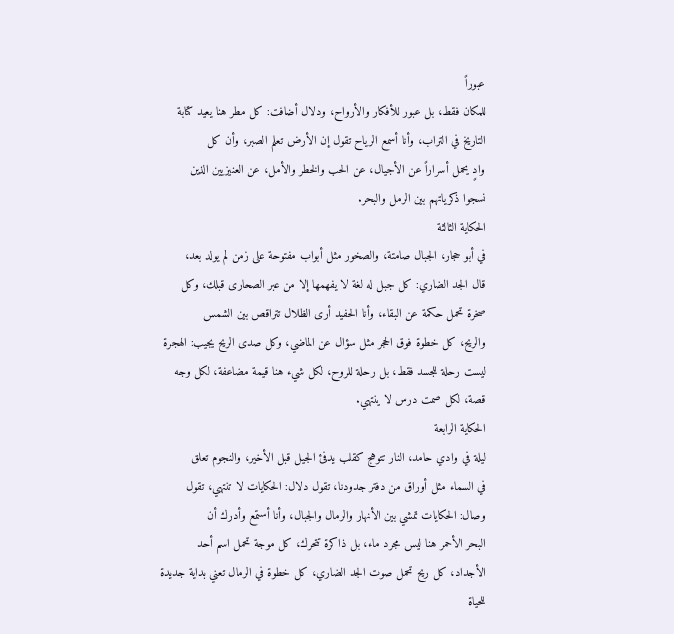عبوراً
للمكان فقط، بل عبور للأفكار والأرواح، ودلال أضافت: كل مطر هنا يعيد كتابة
التاريخ في التراب، وأنا أسمع الرياح تقول إن الأرض تعلم الصبر، وأن كل
وادٍ يحمل أسراراً عن الأجيال، عن الحب والخطر والأمل، عن العنيزيين الذين
نسجوا ذكرياتهم بين الرمل والبحر.
الحكاية الثالثة
في أبو حجار، الجبال صامتة، والصخور مثل أبواب مفتوحة على زمن لم يولد بعد،
قال الجد الضاري: كل جبل له لغة لا يفهمها إلا من عبر الصحارى قبلك، وكل
صخرة تحمل حكمة عن البقاء، وأنا الحفيد أرى الظلال تتراقص بين الشمس
والريح، كل خطوة فوق الحجر مثل سؤال عن الماضي، وكل صدى الريح يجيب: الهجرة
ليست رحلة للجسد فقط، بل رحلة للروح، لكل شيء هنا قيمة مضاعفة، لكل وجه
قصة، لكل صمت درس لا ينتهي.
الحكاية الرابعة
ليلة في وادي حامد، النار تتوهج كقلب يدفئ الجيل قبل الأخير، والنجوم تعلق
في السماء مثل أوراق من دفتر جدودنا، تقول دلال: الحكايات لا تنتهي، تقول
وصال: الحكايات تمشي بين الأنهار والرمال والجبال، وأنا أستمع وأدرك أن
البحر الأحمر هنا ليس مجرد ماء، بل ذاكرة تتحرك، كل موجة تحمل اسم أحد
الأجداد، كل ريح تحمل صوت الجد الضاري، كل خطوة في الرمال تعني بداية جديدة
للحياة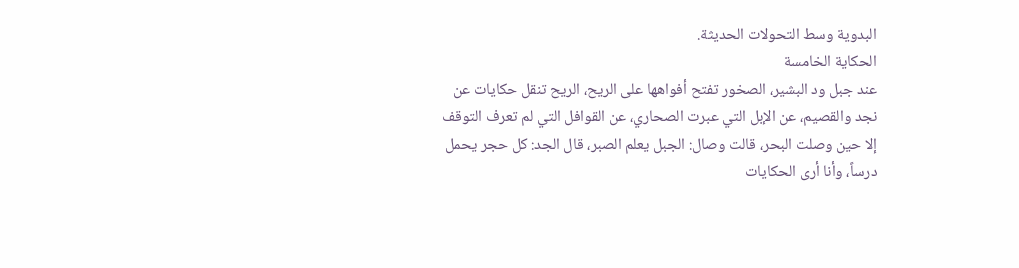البدوية وسط التحولات الحديثة.
الحكاية الخامسة
عند جبل ود البشير، الصخور تفتح أفواهها على الريح، الريح تنقل حكايات عن
نجد والقصيم، عن الإبل التي عبرت الصحاري، عن القوافل التي لم تعرف التوقف
إلا حين وصلت البحر، قالت وصال: الجبل يعلم الصبر، قال الجد: كل حجر يحمل
درساً، وأنا أرى الحكايات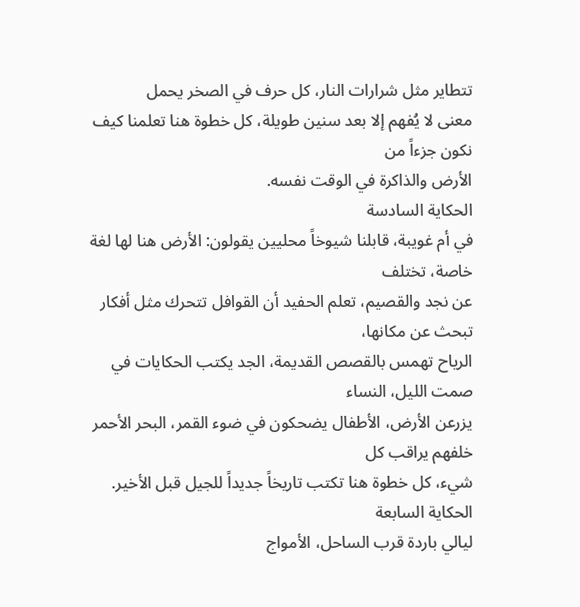تتطاير مثل شرارات النار، كل حرف في الصخر يحمل
معنى لا يُفهم إلا بعد سنين طويلة، كل خطوة هنا تعلمنا كيف نكون جزءاً من
الأرض والذاكرة في الوقت نفسه.
الحكاية السادسة
في أم غويبة، قابلنا شيوخاً محليين يقولون: الأرض هنا لها لغة خاصة، تختلف
عن نجد والقصيم، تعلم الحفيد أن القوافل تتحرك مثل أفكار تبحث عن مكانها،
الرياح تهمس بالقصص القديمة، الجد يكتب الحكايات في صمت الليل، النساء
يزرعن الأرض، الأطفال يضحكون في ضوء القمر، البحر الأحمر خلفهم يراقب كل
شيء، كل خطوة هنا تكتب تاريخاً جديداً للجيل قبل الأخير.
الحكاية السابعة
ليالي باردة قرب الساحل، الأمواج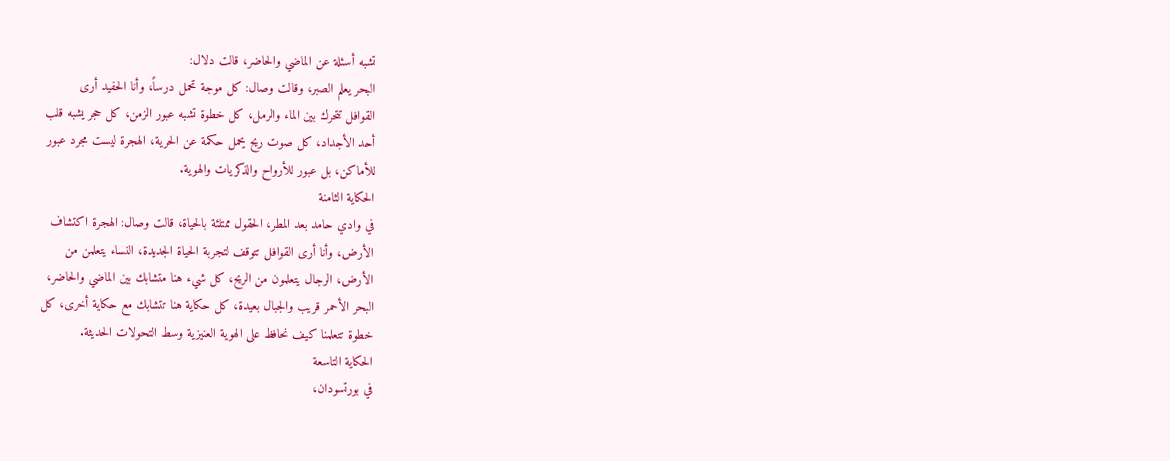تشبه أسئلة عن الماضي والحاضر، قالت دلال:
البحر يعلم الصبر، وقالت وصال: كل موجة تحمل درساً، وأنا الحفيد أرى
القوافل تتحرك بين الماء والرمل، كل خطوة تشبه عبور الزمن، كل حجر يشبه قلب
أحد الأجداد، كل صوت ريح يحمل حكمة عن الحرية، الهجرة ليست مجرد عبور
للأماكن، بل عبور للأرواح والذكريات والهوية.
الحكاية الثامنة
في وادي حامد بعد المطر، الحقول ممتلئة بالحياة، قالت وصال: الهجرة اكتشاف
الأرض، وأنا أرى القوافل تتوقف لتجربة الحياة الجديدة، النساء يتعلمن من
الأرض، الرجال يتعلمون من الريح، كل شيء هنا متشابك بين الماضي والحاضر،
البحر الأحمر قريب والجبال بعيدة، كل حكاية هنا تتشابك مع حكاية أخرى، كل
خطوة تتعلمنا كيف نحافظ على الهوية العنيزية وسط التحولات الحديثة.
الحكاية التاسعة
في بورتسودان،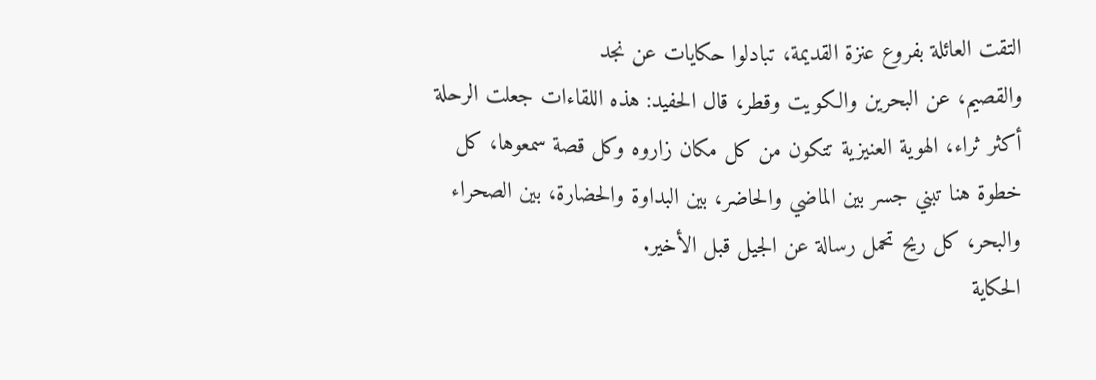التقت العائلة بفروع عنزة القديمة، تبادلوا حكايات عن نجد
والقصيم، عن البحرين والكويت وقطر، قال الحفيد: هذه اللقاءات جعلت الرحلة
أكثر ثراء، الهوية العنيزية تتكون من كل مكان زاروه وكل قصة سمعوها، كل
خطوة هنا تبني جسر بين الماضي والحاضر، بين البداوة والحضارة، بين الصحراء
والبحر، كل ريح تحمل رسالة عن الجيل قبل الأخير.
الحكاية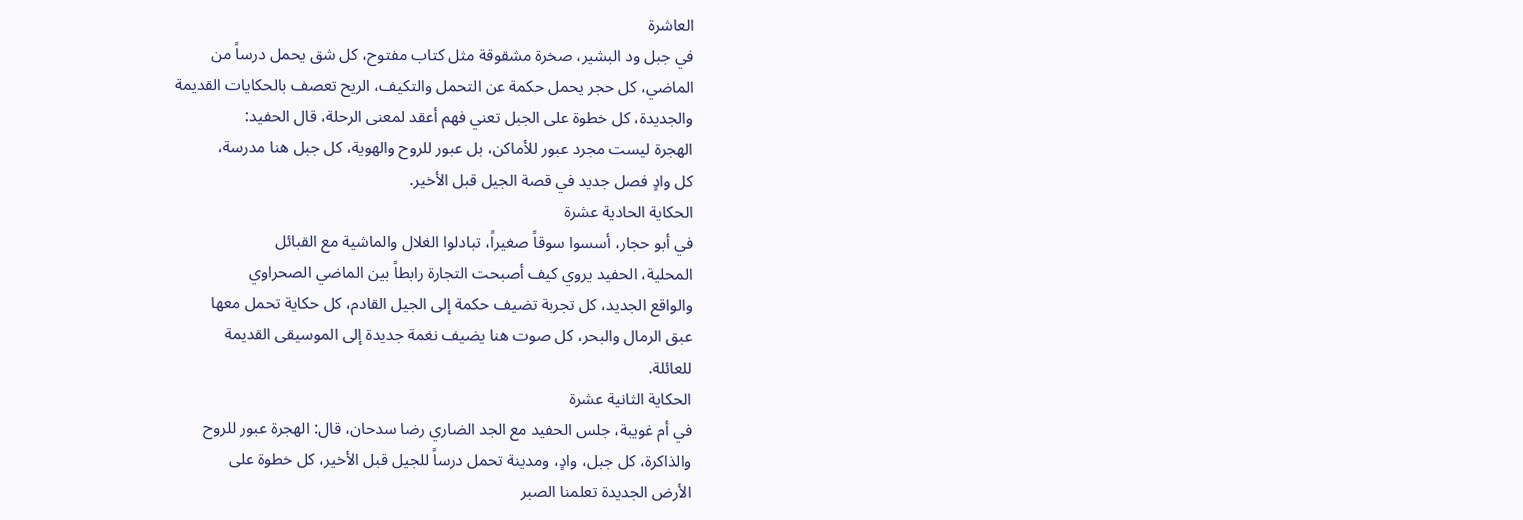العاشرة
في جبل ود البشير، صخرة مشقوقة مثل كتاب مفتوح، كل شق يحمل درساً من
الماضي، كل حجر يحمل حكمة عن التحمل والتكيف، الريح تعصف بالحكايات القديمة
والجديدة، كل خطوة على الجبل تعني فهم أعقد لمعنى الرحلة، قال الحفيد:
الهجرة ليست مجرد عبور للأماكن، بل عبور للروح والهوية، كل جبل هنا مدرسة،
كل وادٍ فصل جديد في قصة الجيل قبل الأخير.
الحكاية الحادية عشرة
في أبو حجار، أسسوا سوقاً صغيراً، تبادلوا الغلال والماشية مع القبائل
المحلية، الحفيد يروي كيف أصبحت التجارة رابطاً بين الماضي الصحراوي
والواقع الجديد، كل تجربة تضيف حكمة إلى الجيل القادم، كل حكاية تحمل معها
عبق الرمال والبحر، كل صوت هنا يضيف نغمة جديدة إلى الموسيقى القديمة
للعائلة.
الحكاية الثانية عشرة
في أم غويبة، جلس الحفيد مع الجد الضاري رضا سدحان، قال: الهجرة عبور للروح
والذاكرة، كل جبل، وادٍ، ومدينة تحمل درساً للجيل قبل الأخير، كل خطوة على
الأرض الجديدة تعلمنا الصبر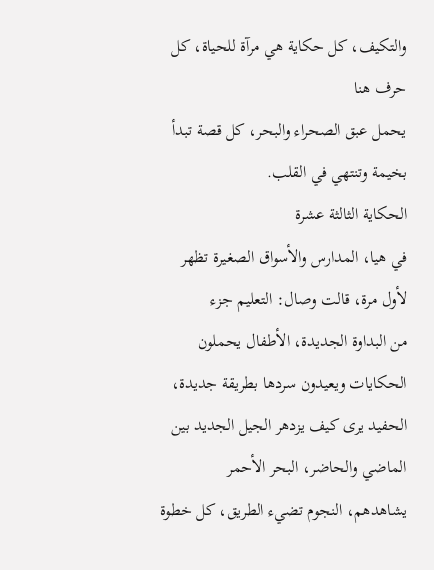والتكيف، كل حكاية هي مرآة للحياة، كل حرف هنا
يحمل عبق الصحراء والبحر، كل قصة تبدأ بخيمة وتنتهي في القلب.
الحكاية الثالثة عشرة
في هيا، المدارس والأسواق الصغيرة تظهر لأول مرة، قالت وصال: التعليم جزء
من البداوة الجديدة، الأطفال يحملون الحكايات ويعيدون سردها بطريقة جديدة،
الحفيد يرى كيف يزدهر الجيل الجديد بين الماضي والحاضر، البحر الأحمر
يشاهدهم، النجوم تضيء الطريق، كل خطوة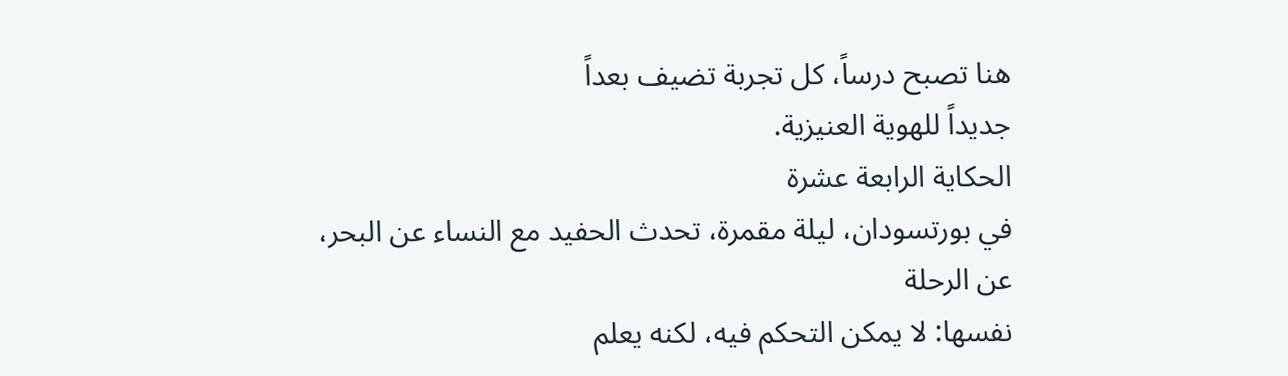هنا تصبح درساً، كل تجربة تضيف بعداً
جديداً للهوية العنيزية.
الحكاية الرابعة عشرة
في بورتسودان، ليلة مقمرة، تحدث الحفيد مع النساء عن البحر، عن الرحلة
نفسها: لا يمكن التحكم فيه، لكنه يعلم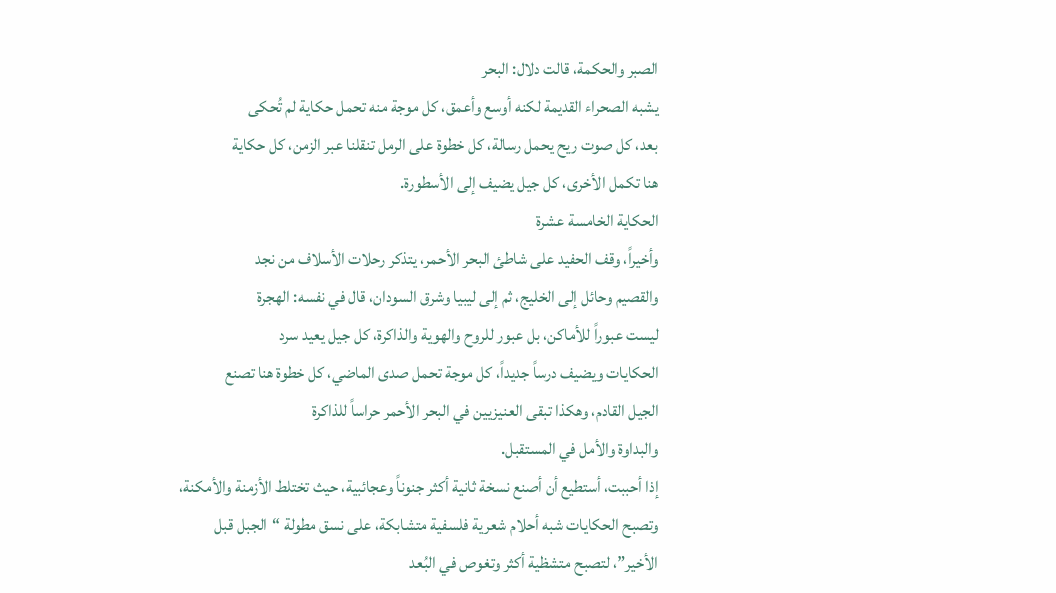الصبر والحكمة، قالت دلال: البحر
يشبه الصحراء القديمة لكنه أوسع وأعمق، كل موجة منه تحمل حكاية لم تُحكى
بعد، كل صوت ريح يحمل رسالة، كل خطوة على الرمل تنقلنا عبر الزمن، كل حكاية
هنا تكمل الأخرى، كل جيل يضيف إلى الأسطورة.
الحكاية الخامسة عشرة
وأخيراً، وقف الحفيد على شاطئ البحر الأحمر، يتذكر رحلات الأسلاف من نجد
والقصيم وحائل إلى الخليج، ثم إلى ليبيا وشرق السودان، قال في نفسه: الهجرة
ليست عبوراً للأماكن، بل عبور للروح والهوية والذاكرة، كل جيل يعيد سرد
الحكايات ويضيف درساً جديداً، كل موجة تحمل صدى الماضي، كل خطوة هنا تصنع
الجيل القادم، وهكذا تبقى العنيزيين في البحر الأحمر حراساً للذاكرة
والبداوة والأمل في المستقبل.
إذا أحببت، أستطيع أن أصنع نسخة ثانية أكثر جنوناً وعجائبية، حيث تختلط الأزمنة والأمكنة، وتصبح الحكايات شبه أحلام شعرية فلسفية متشابكة، على نسق مطولة “الجبل قبل الأخير”، لتصبح متشظية أكثر وتغوص في البُعد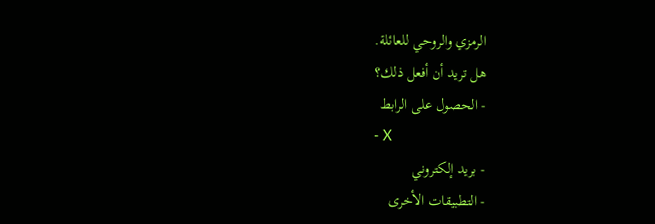الرمزي والروحي للعائلة.
هل تريد أن أفعل ذلك؟
- الحصول على الرابط
- X
- بريد إلكتروني
- التطبيقات الأخرى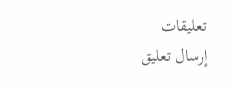تعليقات
إرسال تعليق